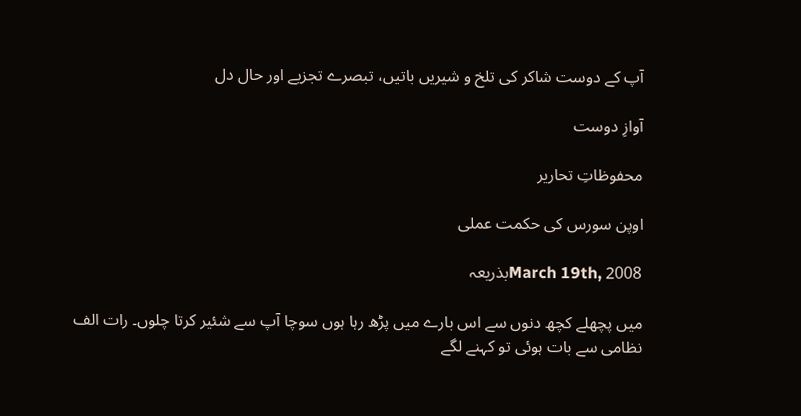آپ کے دوست شاکر کی تلخ و شیریں باتیں، تبصرے تجزیے اور حال دل

آوازِ دوست

محفوظاتِ تحاریر

اوپن سورس کی حکمت عملی

March 19th, 2008بذریعہ

میں پچھلے کچھ دنوں سے اس بارے میں پڑھ رہا ہوں سوچا آپ سے شئیر کرتا چلوں۔ رات الف نظامی سے بات ہوئی تو کہنے لگے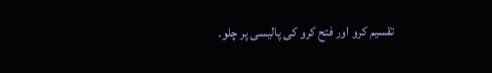تقسیم کرو اور فتح کرو کی پالیسی پر چلو۔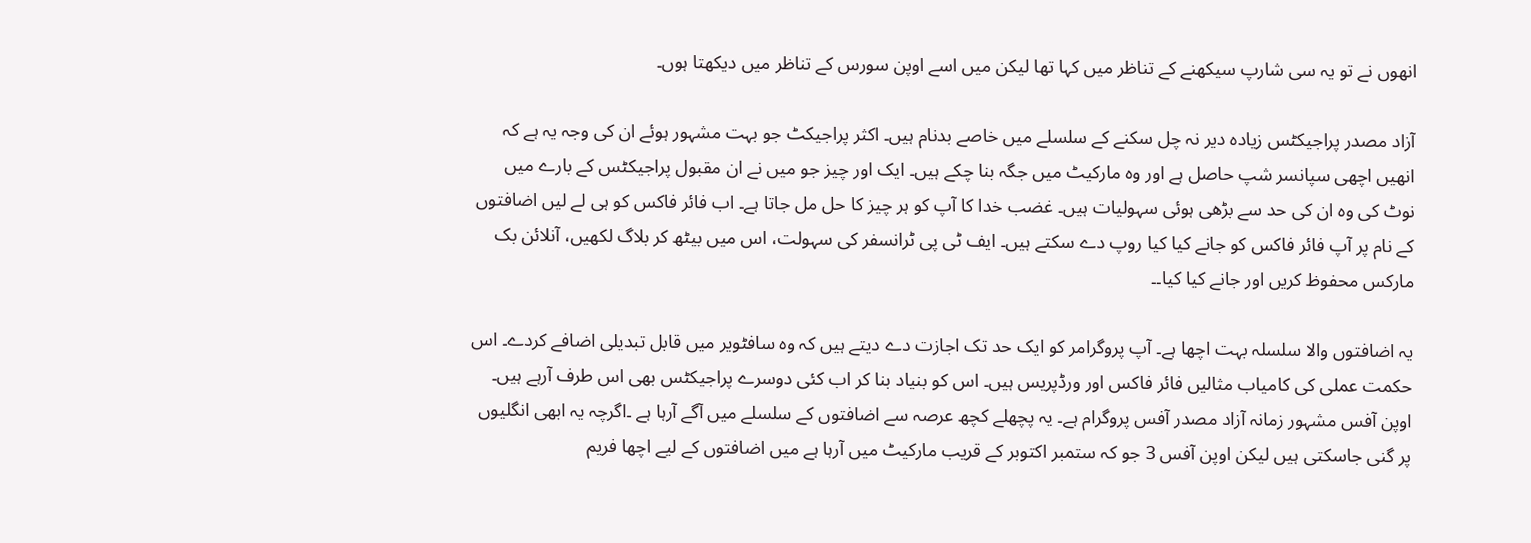انھوں نے تو یہ سی شارپ سیکھنے کے تناظر میں کہا تھا لیکن میں اسے اوپن سورس کے تناظر میں دیکھتا ہوں۔

آزاد مصدر پراجیکٹس زیادہ دیر نہ چل سکنے کے سلسلے میں خاصے بدنام ہیں۔ اکثر پراجیکٹ جو بہت مشہور ہوئے ان کی وجہ یہ ہے کہ انھیں اچھی سپانسر شپ حاصل ہے اور وہ مارکیٹ میں جگہ بنا چکے ہیں۔ ایک اور چیز جو میں نے ان مقبول پراجیکٹس کے بارے میں نوٹ کی وہ ان کی حد سے بڑھی ہوئی سہولیات ہیں۔ غضب خدا کا آپ کو ہر چیز کا حل مل جاتا ہے۔ اب فائر فاکس کو ہی لے لیں اضافتوں کے نام پر آپ فائر فاکس کو جانے کیا کیا روپ دے سکتے ہیں۔ ایف ٹی پی ٹرانسفر کی سہولت، اس میں بیٹھ کر بلاگ لکھیں، آنلائن بک مارکس محفوظ کریں اور جانے کیا کیا۔۔

یہ اضافتوں والا سلسلہ بہت اچھا ہے۔ آپ پروگرامر کو ایک حد تک اجازت دے دیتے ہیں کہ وہ سافٹویر میں قابل تبدیلی اضافے کردے۔ اس حکمت عملی کی کامیاب مثالیں فائر فاکس اور ورڈپریس ہیں۔ اس کو بنیاد بنا کر اب کئی دوسرے پراجیکٹس بھی اس طرف آرہے ہیں۔ اوپن آفس مشہور زمانہ آزاد مصدر آفس پروگرام ہے۔ یہ پچھلے کچھ عرصہ سے اضافتوں کے سلسلے میں آگے آرہا ہے ۔اگرچہ یہ ابھی انگلیوں پر گنی جاسکتی ہیں لیکن اوپن آفس 3 جو کہ ستمبر اکتوبر کے قریب مارکیٹ میں آرہا ہے میں اضافتوں کے لیے اچھا فریم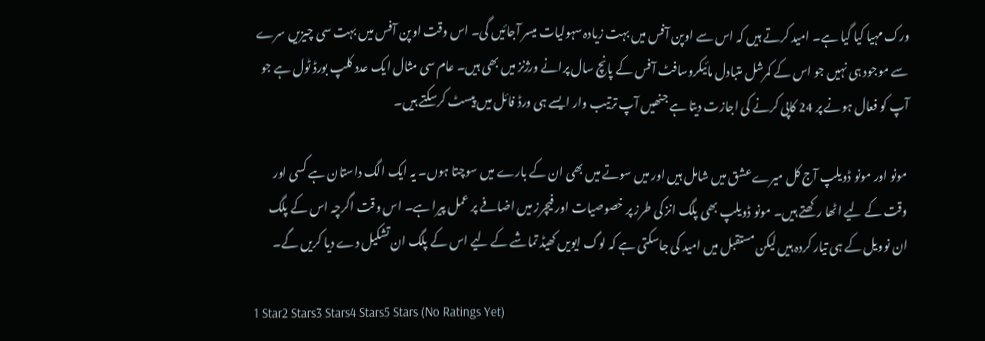ورک مہیا کیا گیا ہے۔ امید کرتے ہیں کہ اس سے اوپن آفس میں بہت زیادہ سہولیات میسر آجائیں گی۔ اس وقت اوپن آفس میں بہت سی چیزیں سرے سے موجود ہی نہیں جو اس کے کمرشل متبادل مائیکروسافٹ آفس کے پانچ سال پرانے ورژنز میں بھی ہیں۔ عام سی مثال ایک عدد کلپ بورڈ ٹول ہے جو آپ کو فعال ہونے پر 24 کاپی کرنے کی اجازت دیتا ہے جنھیں آپ ترتیب وار ایسے ہی ورڈ فائل میں پیسٹ کرسکتے ہیں۔

مونو اور مونو ڈویلپ آج کل میرےعشق میں شامل ہیں اور میں سوتے میں بھی ان کے بارے میں سوچتا ہوں۔ یہ ایک الگ داستان ہے کسی اور وقت کے لیے اٹھا رکھتے ہیں۔ مونو ڈویلپ بھی پلگ انز کی طرز پر خصوصیات اور فیچرز میں اضافے پر عمل پیرا ہے۔ اس وقت اگرچہ اس کے پلگ ان نوویل کے ہی تیار کردہ ہیں لیکن مستقبل میں امید کی جاسکتی ہے کہ لوگ ایویں کھیڈ تماشے کے لیے اس کے پلگ ان تشکیل دے دیا کریں گے۔

1 Star2 Stars3 Stars4 Stars5 Stars (No Ratings Yet)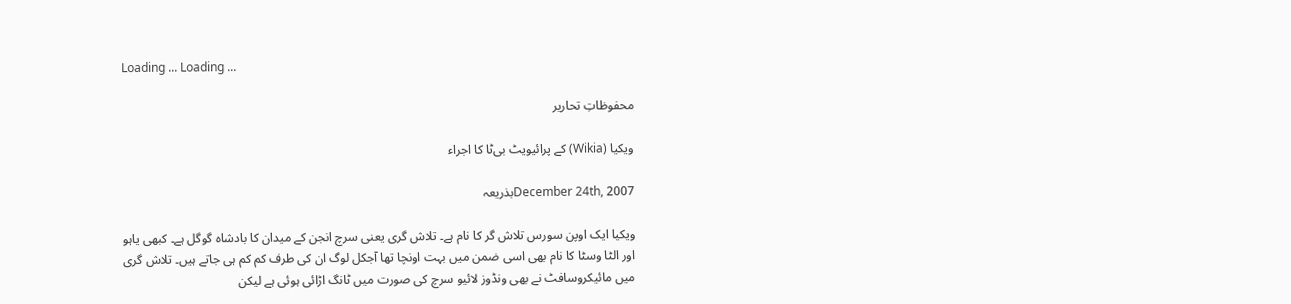Loading ... Loading ...

محفوظاتِ تحاریر

ویکیا (Wikia) کے پرائیویٹ بی‌ٹا کا اجراء

December 24th, 2007بذریعہ

ویکیا ایک اوپن سورس تلاش گر کا نام ہے۔ تلاش گری یعنی سرچ انجن کے میدان کا بادشاہ گوگل ہے۔ کبھی یاہو اور الٹا وسٹا کا نام بھی اسی ضمن میں بہت اونچا تھا آجکل لوگ ان کی طرف کم کم ہی جاتے ہیں۔ تلاش گری میں مائیکروسافٹ نے بھی ونڈوز لائیو سرچ کی صورت میں ٹانگ اڑائی ہوئی ہے لیکن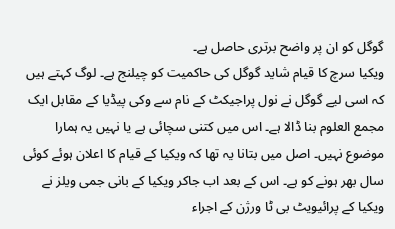گوگل کو ان پر واضح برتری حاصل ہے۔
ویکیا سرچ کا قیام شاید گوگل کی حاکمیت کو چیلنج ہے۔ لوگ کہتے ہیں کہ اسی لیے گوگل نے نول پراجیکٹ کے نام سے وکی پیڈیا کے مقابل ایک مجمع العلوم بنا ڈالا ہے۔ اس میں کتنی سچائی ہے یا نہیں یہ ہمارا موضوع نہیں۔ اصل میں بتانا یہ تھا کہ ویکیا کے قیام کا اعلان ہوئے کوئی سال بھر ہونے کو ہے۔ اس کے بعد اب جاکر ویکیا کے بانی جمی ویلز نے ویکیا کے پرائیویٹ بی ٹا ورژن کے اجراء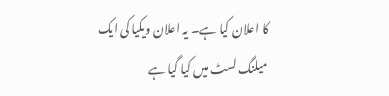کا اعلان کیا ہے۔ یہ اعلان ویکیا کی ایک میلنگ لسٹ میں کیا گیا ہے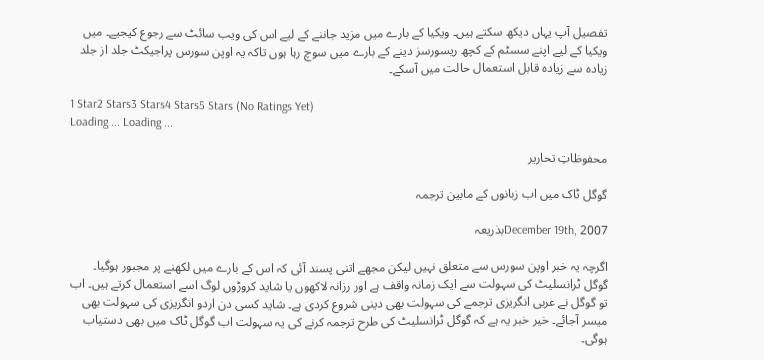تفصیل آپ یہاں دیکھ سکتے ہیں۔ ویکیا کے بارے میں مزید جاننے کے لیے اس کی ویب سائٹ سے رجوع کیجیے۔ میں ویکیا کے لیے اپنے سسٹم کے کچھ ریسورسز دینے کے بارے میں سوچ رہا ہوں تاکہ یہ اوپن سورس پراجیکٹ جلد از جلد زیادہ سے زیادہ قابل استعمال حالت میں آسکے۔

1 Star2 Stars3 Stars4 Stars5 Stars (No Ratings Yet)
Loading ... Loading ...

محفوظاتِ تحاریر

گوگل ٹاک میں اب زبانوں کے مابین ترجمہ

December 19th, 2007بذریعہ

اگرچہ یہ خبر اوپن سورس سے متعلق نہیں لیکن مجھے اتنی پسند آئی کہ اس کے بارے میں‌ لکھنے پر مجبور ہوگیا۔
گوگل ٹرانسلیٹ‌ کی سہولت سے ایک زمانہ واقف ہے اور رزانہ لاکھوں‌ یا شاید کروڑوں لوگ اسے استعمال کرتے ہیں۔ اب تو گوگل نے عربی انگریزی ترجمے کی سہولت بھی دینی شروع کردی ہے۔ شاید کسی دن اردو انگریزی کی سہولت بھی میسر آجائے۔ خیر خبر یہ ہے کہ گوگل ٹرانسلیٹ‌ کی طرح ترجمہ کرنے کی یہ سہولت اب گوگل ٹاک میں‌ بھی دستیاب ہوگی۔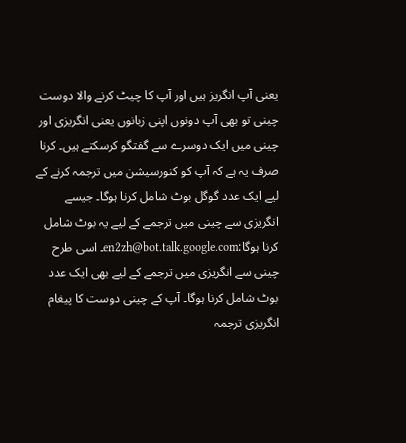یعنی آپ انگریز ہیں اور آپ کا چیٹ‌ کرنے والا دوست چینی تو بھی آپ دونوں اپنی زبانوں یعنی انگریزی اور چینی میں ایک دوسرے سے گفتگو کرسکتے ہیں۔ کرنا صرف یہ ہے کہ آپ کو کنورسیشن میں‌ ترجمہ کرنے کے لیے ایک عدد گوگل بوٹ شامل کرنا ہوگا۔ جیسے انگریزی سے چینی میں ترجمے کے لیے یہ بوٹ شامل کرنا ہوگا:en2zh@bot.talk.google.com۔ اسی طرح چینی سے انگریزی میں ترجمے کے لیے بھی ایک عدد بوٹ شامل کرنا ہوگا۔ آپ کے چینی دوست کا پیغام انگریزی ترجمہ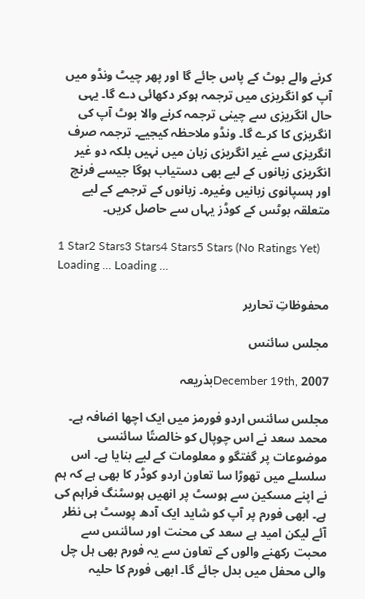کرنے والے بوٹ‌ کے پاس جائے گا اور پھر چیٹ ونڈو میں آپ کو انگریزی میں ترجمہ ہوکر دکھائی دے گا۔ یہی حال انگریزی سے چینی ترجمہ کرنے والا بوٹ آپ کی انگریزی کا کرے گا۔ ونڈو ملاحظہ کیجیے۔ ترجمہ صرف انگریزی سے غیر انگریزی زبان میں نہیں بلکہ دو غیر انگریزی زبانوں‌ کے لیے بھی دستیاب ہوگا جیسے فرنچ اور ہسپانوی زبانیں‌ وغیرہ۔ زبانوں‌ کے ترجمے کے لیے متعلقہ بوٹس کے کوڈز یہاں‌‌ سے حاصل کریں۔

1 Star2 Stars3 Stars4 Stars5 Stars (No Ratings Yet)
Loading ... Loading ...

محفوظاتِ تحاریر

مجلس سائنس

December 19th, 2007بذریعہ

مجلس سائنس اردو فورمز میں ایک اچھا اضافہ ہے۔ محمد سعد نے اس چوپال کو خالصتًا سائنسی موضوعات پر گفتگو و معلومات کے لیے بنایا ہے۔ اس سلسلے میں تھوڑا سا تعاون اردو کوڈر کا بھی ہے کہ ہم نے اپنے مسکین سے ہوسٹ پر انھیں ہوسٹنگ فراہم کی ہے۔ ابھی فورم پر آپ کو شاید ایک آدھ پوسٹ ہی نظر آئے لیکن امید ہے سعد کی محنت اور سائنس سے محبت رکھنے والوں کے تعاون سے یہ فورم بھی ہل چل والی محفل میں بدل جائے گا۔ ابھی فورم کا حلیہ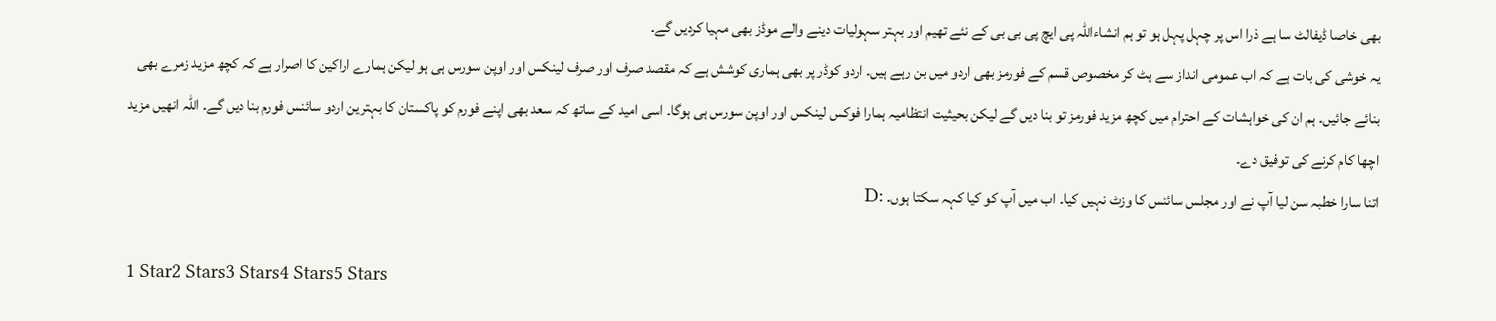بھی خاصا ڈیفالٹ سا ہے ذرا اس پر چہل پہل ہو تو ہم انشاءاللہ پی ایچ پی بی بی کے نئے تھیم اور بہتر سہولیات دینے والے موڈز بھی مہیا کردیں گے۔
یہ خوشی کی بات ہے کہ اب عمومی انداز سے ہٹ کر مخصوص قسم کے فورمز بھی اردو میں بن رہے ہیں۔ اردو کوڈر پر بھی ہماری کوشش ہے کہ مقصد صرف اور صرف لینکس اور اوپن سورس ہی ہو لیکن ہمارے اراکین کا اصرار ہے کہ کچھ مزید زمرے بھی بنائے جائیں۔ ہم ان کی خواہشات کے احترام میں کچھ مزید فورمز تو بنا دیں گے لیکن بحیثیت انتظامیہ ہمارا فوکس لینکس اور اوپن سورس ہی ہوگا۔ اسی امید کے ساتھ کہ سعد بھی اپنے فورم کو پاکستان کا بہترین اردو سائنس فورم بنا دیں گے۔ اللہ انھیں مزید اچھا کام کرنے کی توفیق دے۔
اتنا سارا خطبہ سن لیا آپ نے اور مجلس سائنس کا وزٹ نہیں کیا۔ اب میں آپ کو کیا کہہ سکتا ہوں۔ :D

1 Star2 Stars3 Stars4 Stars5 Stars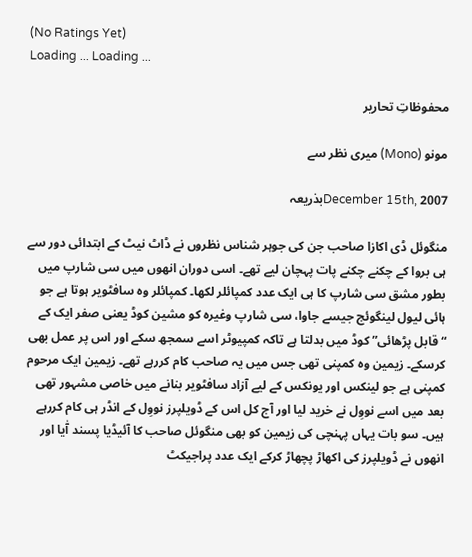(No Ratings Yet)
Loading ... Loading ...

محفوظاتِ تحاریر

مونو (Mono) میری نظر سے

December 15th, 2007بذریعہ

منگوئل ڈی اکازا صاحب جن کی جوہر شناس نظروں نے ڈاٹ نیٹ کے ابتدائی دور سے ہی بروا کے چکنے چکنے پات پہچان لیے تھے۔ اسی دوران انھوں میں سی شارپ میں بطور مشق سی شارپ کا ہی ایک عدد کمپائلر لکھا۔ کمپائلر وہ سافٹویر ہوتا ہے جو ہائی لیول لینگوئج جیسے جاوا، سی شارپ وغیرہ کو مشین کوڈ یعنی صفر ایک کے “قابل پڑھائی” کوڈ میں بدلتا ہے تاکہ کمپیوٹر اسے سمجھ سکے اور اس پر عمل بھی کرسکے۔ زیمین وہ کمپنی تھی جس میں یہ صاحب کام کررہے تھے۔ زیمین ایک مرحوم کمپنی ہے جو لینکس اور یونکس کے لیے آزاد سافٹویر بنانے میں خاصی مشہور تھی بعد میں اسے نووِل نے خرید لیا اور آج کل اس کے ڈویلپرز نووِل کے انڈر ہی کام کررہے ہیں۔ سو بات یہاں پہنچی کی زیمین کو بھی منگوئل صاحب کا آئیڈیا پسند آٰیا اور انھوں نے ڈویلپرز کی اکھاڑ پچھاڑ کرکے ایک عدد پراجیکٹ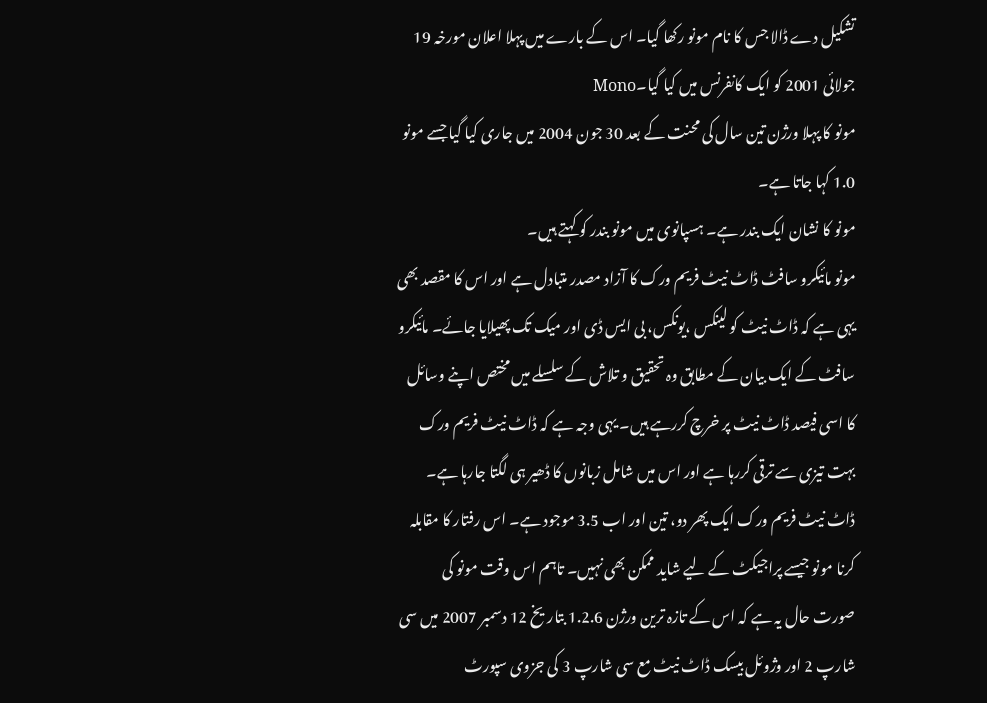تشکیل دے ڈالا جس کا نام مونو رکھا گیا۔ اس کے بارے میں پہلا اعلان مورخہ 19 جولائی 2001 کو ایک کانفرنس میں کیا گیا۔Mono
مونو کا پہلا ورژن تین سال کی محنت کے بعد 30 جون 2004 میں جاری کیا گیا جسے مونو 1.0 کہا جاتا ہے۔
مونو کا نشان ایک بندر ہے۔ ہسپانوی میں مونو بندر کو کہتے ہیں۔
مونو مائیکرو سافٹ ڈاٹ نیٹ فریم ورک کا آزاد مصدر متبادل ہے اور اس کا مقصد بھی یہی ہے کہ ڈاٹ نیٹ کو لینکس ،یونکس، بی ایس ڈی اور میک تک پھیلایا جائے۔ مائیکرو سافٹ کے ایک بیان کے مطابق وہ تحقیق و تلاش کے سلسلے میں مختص اپنے وسائل کا اسی فیصد ڈاٹ نیٹ پر خرچ کررہے ہیں۔ یہی وجہ ہے کہ ڈاٹ نیٹ فریم ورک بہت تیزی سے ترقی کررہا ہے اور اس میں شامل زبانوں کا ڈھیر ہی لگتا جارہا ہے۔ ڈاٹ نیٹ فریم ورک ایک پھر دو، تین اور اب 3.5 موجود ہے۔ اس رفتار کا مقابلہ کرنا مونو جیسے پراجیکٹ کے لیے شاید ممکن بھی نہیں۔ تاہم اس وقت مونو کی صورت حال یہ ہے کہ اس کے تازہ ترین ورژن 1.2.6 بتاریخ 12 دسمبر 2007 میں سی شارپ 2 اور وژوئل بیسک ڈاٹ نیٹ مع سی شارپ 3 کی جزوی سپورٹ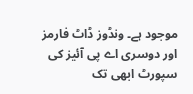موجود ہے۔ ونڈوز ڈاٹ فارمز اور دوسری اے پی آئیز کی سپورٹ ابھی تک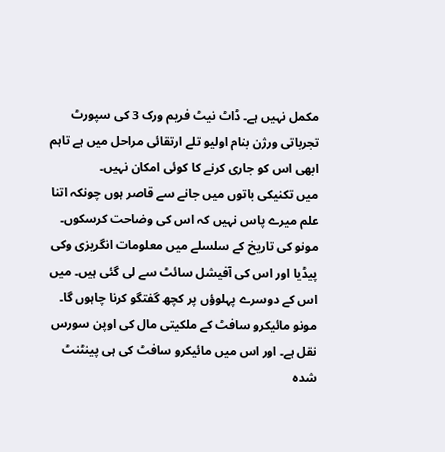مکمل نہیں ہے۔ ڈاٹ نیٹ فریم ورک 3 کی سپورٹ تجرباتی ورژن بنام اولیو تلے ارتقائی مراحل میں ہے تاہم ابھی اس کو جاری کرنے کا کوئی امکان نہیں۔
میں تکنیکی باتوں میں جانے سے قاصر ہوں چونکہ اتنا علم میرے پاس نہیں کہ اس کی وضاحت کرسکوں۔ مونو کی تاریخ کے سلسلے میں معلومات انگریزی وکی پیڈیا اور اس کی آفیشل سائٹ سے لی گئی ہیں۔ میں اس کے دوسرے پہلوؤں پر کچھ گفتگو کرنا چاہوں گا۔
مونو مائیکرو سافٹ کے ملکیتی مال کی اوپن سورس نقل ہے۔ اور اس میں مائیکرو سافٹ کی ہی پینٹنٹ شدہ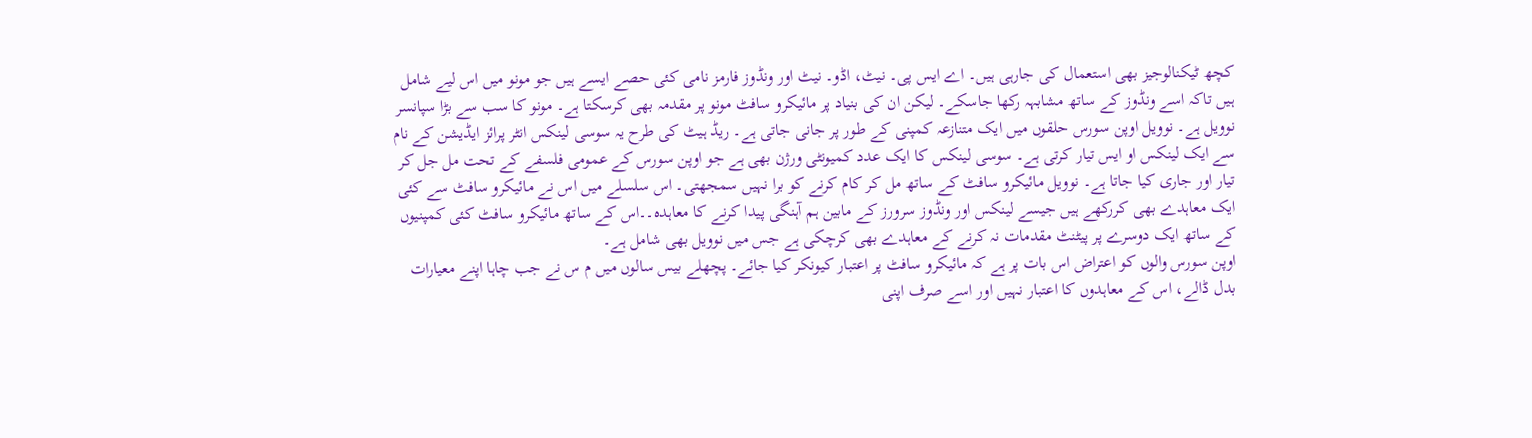کچھ ٹیکنالوجیز بھی استعمال کی جارہی ہیں۔ اے ایس پی۔ نیٹ، اڈو۔ نیٹ اور ونڈوز فارمز نامی کئی حصے ایسے ہیں جو مونو میں اس لیے شامل ہیں تاکہ اسے ونڈوز کے ساتھ مشابہہ رکھا جاسکے۔ لیکن ان کی بنیاد پر مائیکرو سافٹ مونو پر مقدمہ بھی کرسکتا ہے۔ مونو کا سب سے بڑا سپانسر نوویل ہے۔ نوویل اوپن سورس حلقوں میں ایک متنازعہ کمپنی کے طور پر جانی جاتی ہے۔ ریڈ ہیٹ کی طرح یہ سوسی لینکس انٹر پرائز ایڈیشن کے نام سے ایک لینکس او ایس تیار کرتی ہے۔ سوسی لینکس کا ایک عدد کمیونٹی ورژن بھی ہے جو اوپن سورس کے عمومی فلسفے کے تحت مل جل کر تیار اور جاری کیا جاتا ہے۔ نوویل مائیکرو سافٹ کے ساتھ مل کر کام کرنے کو برا نہیں سمجھتی۔ اس سلسلے میں اس نے مائیکرو سافٹ سے کئی ایک معاہدے بھی کررکھے ہیں جیسے لینکس اور ونڈوز سرورز کے مابین ہم آہنگی پیدا کرنے کا معاہدہ۔۔اس کے ساتھ مائیکرو سافٹ کئی کمپنیوں کے ساتھ ایک دوسرے پر پیٹنٹ مقدمات نہ کرنے کے معاہدے بھی کرچکی ہے جس میں نوویل بھی شامل ہے۔
اوپن سورس والوں کو اعتراض اس بات پر ہے کہ مائیکرو سافٹ پر اعتبار کیونکر کیا جائے۔ پچھلے بیس سالوں میں م س نے جب چاہا اپنے معیارات بدل ڈالے، اس کے معاہدوں کا اعتبار نہیں اور اسے صرف اپنی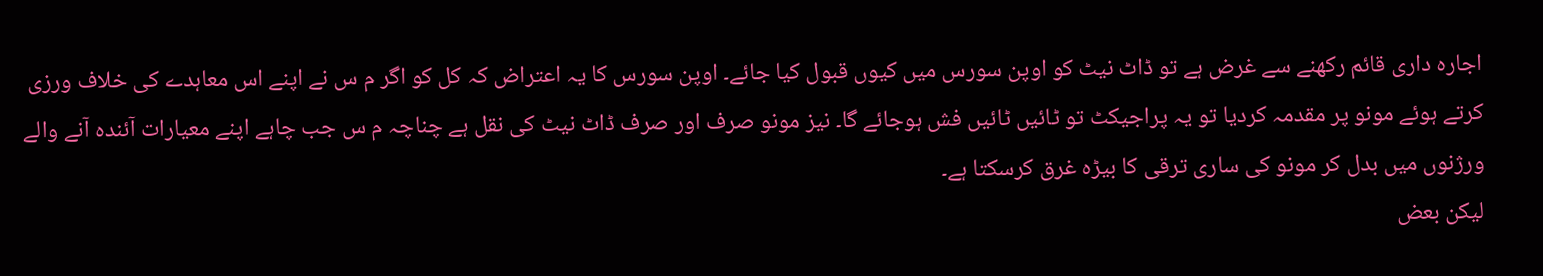اجارہ داری قائم رکھنے سے غرض ہے تو ڈاٹ نیٹ کو اوپن سورس میں کیوں قبول کیا جائے۔ اوپن سورس کا یہ اعتراض کہ کل کو اگر م س نے اپنے اس معاہدے کی خلاف ورزی کرتے ہوئے مونو پر مقدمہ کردیا تو یہ پراجیکٹ تو ٹائیں ٹائیں فش ہوجائے گا۔ نیز مونو صرف اور صرف ڈاٹ نیٹ کی نقل ہے چناچہ م س جب چاہے اپنے معیارات آئندہ آنے والے ورژنوں میں بدل کر مونو کی ساری ترقی کا بیڑہ غرق کرسکتا ہے۔
لیکن بعض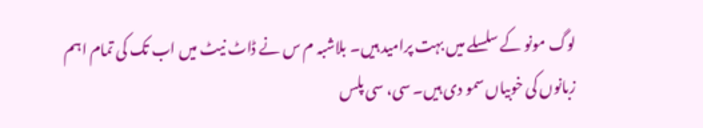لوگ مونو کے سلسلے میں بہت پرامید ہیں۔ بلاشبہ م س نے ڈاٹ نیٹ میں اب تک کی تمام اہم زبانوں کی خوبیاں سمو دی ہیں۔ سی، سی پلس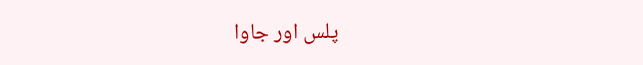پلس اور جاوا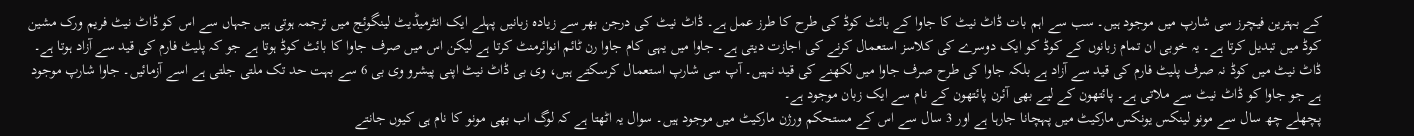کے بہترین فیچرز سی شارپ میں موجود ہیں۔ سب سے اہم بات ڈاٹ نیٹ کا جاوا کے بائٹ کوڈ کی طرح کا طرز عمل ہے۔ ڈاٹ نیٹ کی درجن بھر سے زیادہ زبانیں پہلے ایک انٹرمیڈیٹ لینگوئج میں ترجمہ ہوتی ہیں جہاں سے اس کو ڈاٹ نیٹ فریم ورک مشین کوڈ میں تبدیل کرتا ہے۔ یہ خوبی ان تمام زبانوں کے کوڈ کو ایک دوسرے کی کلاسز استعمال کرنے کی اجازت دیتی ہے۔ جاوا میں یہی کام جاوا رن ٹائم انوائرمنٹ کرتا ہے لیکن اس میں صرف جاوا کا بائٹ کوڈ ہوتا ہے جو کہ پلیٹ فارم کی قید سے آزاد ہوتا ہے۔ ڈاٹ نیٹ میں کوڈ نہ صرف پلیٹ فارم کی قید سے آزاد ہے بلکہ جاوا کی طرح صرف جاوا میں لکھنے کی قید نہیں۔ آپ سی شارپ استعمال کرسکتے ہیں، وی بی ڈاٹ نیٹ اپنی پیشرو وی بی 6 سے بہت حد تک ملتی جلتی ہے اسے آزمائیں۔ جاوا شارپ موجود ہے جو جاوا کو ڈاٹ نیٹ سے ملاتی ہے۔ پائتھون کے لیے بھی آئرن پائتھون کے نام سے ایک زبان موجود ہے۔
پچھلے چھ سال سے مونو لینکس یونکس مارکیٹ میں پہچانا جارہا ہے اور 3 سال سے اس کے مستحکم ورژن مارکیٹ میں موجود ہیں۔ سوال یہ اٹھتا ہے کہ لوگ اب بھی مونو کا نام ہی کیوں جانتے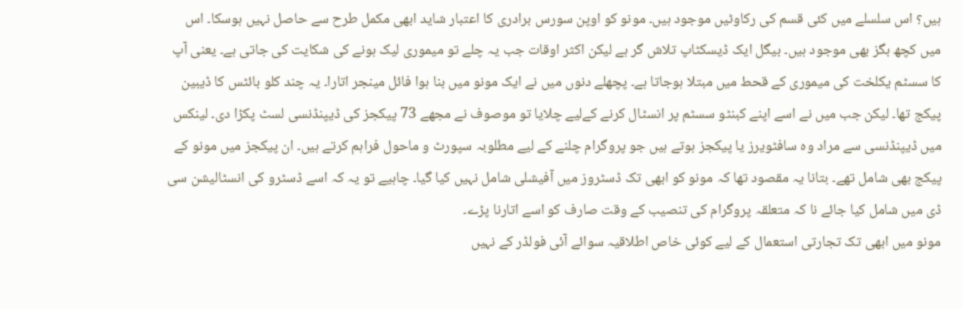ہیں؟ اس سلسلے میں کئی قسم کی رکاوٹیں موجود ہیں۔ مونو کو اوپن سورس برادری کا اعتبار شاید ابھی مکمل طرح سے حاصل نہیں ہوسکا۔ اس میں کچھ بگز بھی موجود ہیں۔ بیگل ایک ڈیسکٹاپ تلاش گر ہے لیکن اکثر اوقات جب یہ چلے تو میموری لیک ہونے کی شکایت کی جاتی ہے۔ یعنی آپ کا سسٹم یکلخت کی میموری کے قحط میں مبتلا ہوجاتا ہے۔ پچھلے دنوں میں نے ایک مونو میں بنا ہوا فائل مینجر اتارا۔ یہ چند کلو بائٹس کا ڈیبین پیکج تھا۔ لیکن جب میں نے اسے اپنے کبنٹو سسٹم پر انسٹال کرنے کےلیے چلایا تو موصوف نے مجھے 73 پیکجز کی ڈیپنڈنسی لسٹ پکڑا دی۔ لینکس میں ڈیپنڈنسی سے مراد وہ سافٹویرز یا پیکجز ہوتے ہیں جو پروگرام چلنے کے لیے مطلوبہ سپورٹ و ماحول فراہم کرتے ہیں۔ ان پیکجز میں مونو کے پیکج بھی شامل تھے۔ بتانا یہ مقصود تھا کہ مونو کو ابھی تک ڈسٹروز میں آفیشلی شامل نہیں کیا گیا۔ چاہیے تو یہ کہ اسے ڈسٹرو کی انسٹالیشن سی ڈی میں شامل کیا جائے نا کہ متعلقہ پروگرام کی تنصیب کے وقت صارف کو اسے اتارنا پڑے۔
مونو میں ابھی تک تجارتی استعمال کے لیے کوئی خاص اطلاقیہ سوائے آئی فولڈر کے نہیں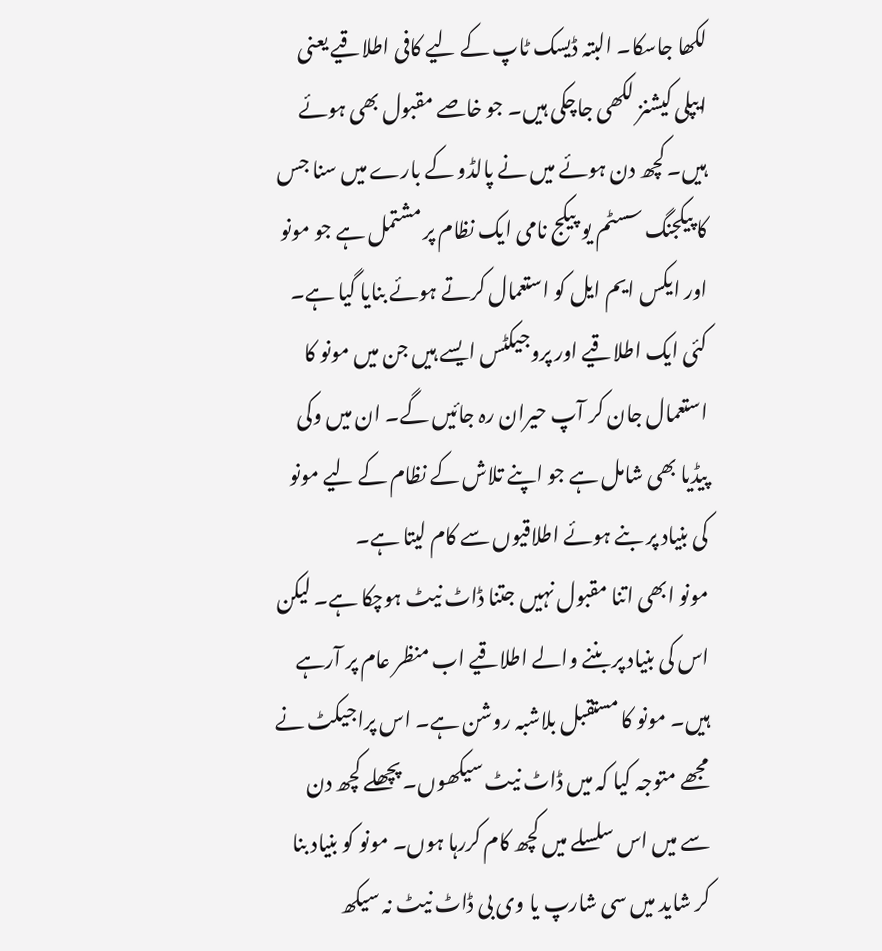لکھا جاسکا۔ البتہ ڈیسک ٹاپ کے لیے کافی اطلاقیے یعنی ایپلی کیشنز لکھی جاچکی ہیں۔ جو خاصے مقبول بھی ہوئے ہیں۔ کچھ دن ہوئے میں نے پالڈو کے بارے میں سنا جس کا پیکجنگ سسٹم یو پیکج نامی ایک نظام پر مشتمل ہے جو مونو اور ایکس ایم ایل کو استعمال کرتے ہوئے بنایا گیا ہے۔ کئی ایک اطلاقیے اور پروجیکٹس ایسے ہیں جن میں مونو کا استعمال جان کر آپ حیران رہ جائیں گے۔ ان میں وکی پیڈیا بھی شامل ہے جو اپنے تلاش کے نظام کے لیے مونو کی بنیاد پر بنے ہوئے اطلاقیوں سے کام لیتا ہے۔
مونو ابھی اتنا مقبول نہیں جتنا ڈاٹ نیٹ ہوچکا ہے۔ لیکن اس کی بنیاد پر بننے والے اطلاقیے اب منظر عام پر آرہے ہیں۔ مونو کا مستقبل بلاشبہ روشن ہے۔ اس پراجیکٹ نے مجھے متوجہ کیا کہ میں ڈاٹ نیٹ سیکھوں۔ پچھلے کچھ دن سے میں اس سلسلے میں کچھ کام کررہا ہوں۔ مونو کو بنیاد بنا کر شاید میں سی شارپ یا وی بی ڈاٹ نیٹ نہ سیکھ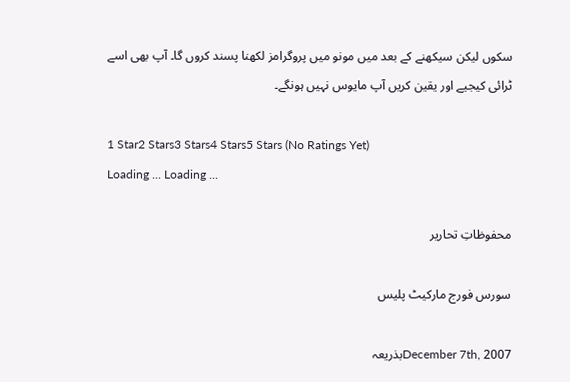سکوں لیکن سیکھنے کے بعد میں مونو میں پروگرامز لکھنا پسند کروں گا۔ آپ بھی اسے ٹرائی کیجیے اور یقین کریں آپ مایوس نہیں ہونگے۔

1 Star2 Stars3 Stars4 Stars5 Stars (No Ratings Yet)
Loading ... Loading ...

محفوظاتِ تحاریر

سورس فورج مارکیٹ‌ پلیس

December 7th, 2007بذریعہ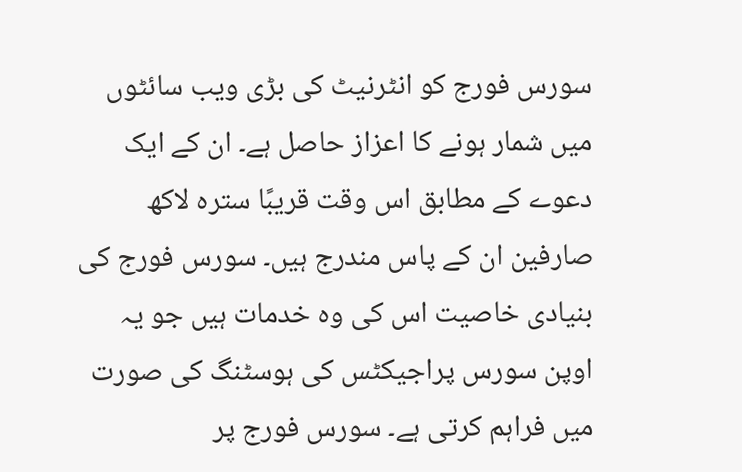سورس فورج کو انٹرنیٹ کی بڑی ویب سائٹوں میں شمار ہونے کا اعزاز حاصل ہے۔ ان کے ایک دعوے کے مطابق اس وقت قریبًا سترہ لاکھ صارفین ان کے پاس مندرج ہیں۔ سورس فورج کی بنیادی خاصیت اس کی وہ خدمات ہیں جو یہ اوپن سورس پراجیکٹس کی ہوسٹنگ کی صورت میں فراہم کرتی ہے۔ سورس فورج پر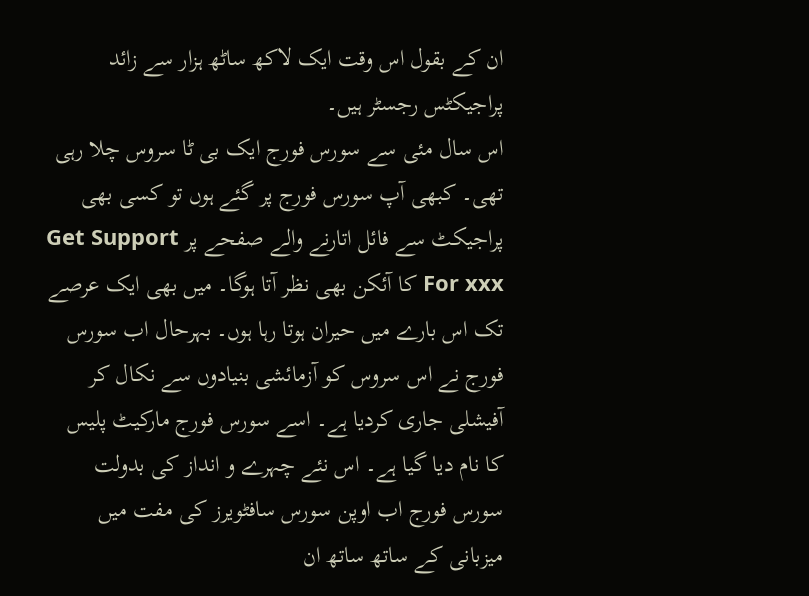ان کے بقول اس وقت ایک لاکھ ساٹھ ہزار سے زائد پراجیکٹس رجسٹر ہیں۔
اس سال مئی سے سورس فورج ایک بی ٹا سروس چلا رہی تھی۔ کبھی آپ سورس فورج پر گئے ہوں تو کسی بھی پراجیکٹ سے فائل اتارنے والے صفحے پر Get Support For xxx کا آئکن بھی نظر آتا ہوگا۔ میں بھی ایک عرصے تک اس بارے میں حیران ہوتا رہا ہوں۔ بہرحال اب سورس فورج نے اس سروس کو آزمائشی بنیادوں سے نکال کر آفیشلی جاری کردیا ہے۔ اسے سورس فورج مارکیٹ پلیس کا نام دیا گیا ہے۔ اس نئے چہرے و انداز کی بدولت سورس فورج اب اوپن سورس سافٹویرز کی مفت میں میزبانی کے ساتھ ساتھ ان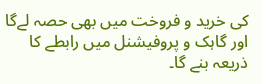کی خرید و فروخت میں بھی حصہ لےگا اور گاہک و پروفیشنل میں رابطے کا ذریعہ بنے گا۔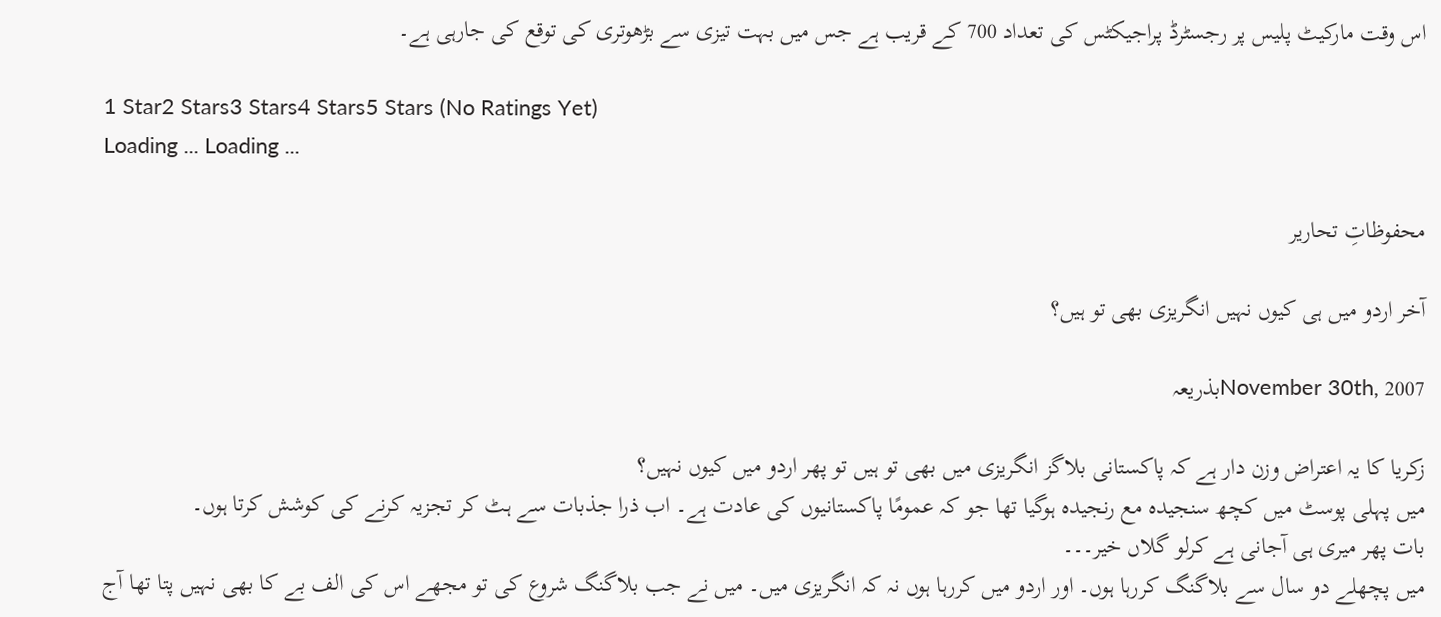اس وقت مارکیٹ پلیس پر رجسٹرڈ پراجیکٹس کی تعداد 700 کے قریب ہے جس میں بہت تیزی سے بڑھوتری کی توقع کی جارہی ہے۔

1 Star2 Stars3 Stars4 Stars5 Stars (No Ratings Yet)
Loading ... Loading ...

محفوظاتِ تحاریر

آخر اردو میں ہی کیوں نہیں انگریزی بھی تو ہیں؟

November 30th, 2007بذریعہ

زکریا کا یہ اعتراض وزن دار ہے کہ پاکستانی بلاگز انگریزی میں‌ بھی تو ہیں تو پھر اردو میں کیوں نہیں؟
میں پہلی پوسٹ میں کچھ سنجیدہ مع رنجیدہ ہوگیا تھا جو کہ عمومًا پاکستانیوں کی عادت ہے۔ اب ذرا جذبات سے ہٹ کر تجزیہ کرنے کی کوشش کرتا ہوں۔
بات پھر میری ہی آجانی ہے کرلو گلاں خیر۔۔۔
میں پچھلے دو سال سے بلاگنگ کررہا ہوں۔ اور اردو میں کررہا ہوں نہ کہ انگریزی میں۔ میں نے جب بلاگنگ شروع کی تو مجھے اس کی الف بے کا بھی نہیں پتا تھا آج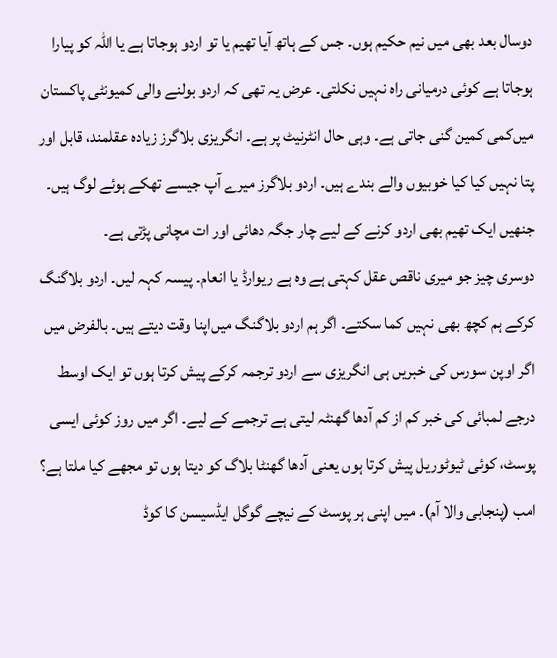دوسال بعد بھی میں نیم حکیم ہوں۔ جس کے ہاتھ آیا تھیم یا تو اردو ہوجاتا ہے یا اللہ کو پیارا ہوجاتا ہے کوئی درمیانی راہ نہیں نکلتی۔ عرض یہ تھی کہ اردو بولنے والی کمیونٹی پاکستان میں‌کمی کمین گنی جاتی ہے۔ وہی حال انٹرنیٹ پر ہے۔ انگریزی بلاگرز زیادہ عقلمند، قابل اور پتا نہیں کیا کیا خوبیوں والے بندے ہیں۔ اردو بلاگرز میرے آپ جیسے تھکے ہوئے لوگ ہیں۔ جنھیں ایک تھیم بھی اردو کرنے کے لیے چار جگہ دھائی اور ات مچانی پڑتی ہے۔
دوسری چیز جو میری ناقص عقل کہتی ہے وہ ہے ریوارڈ یا انعام۔ پیسہ کہہ لیں۔ اردو بلاگنگ کرکے ہم کچھ بھی نہیں‌ کما سکتے۔ اگر ہم اردو بلاگنگ میں‌اپنا وقت دیتے ہیں۔ بالفرض میں اگر اوپن سورس کی خبریں‌ ہی انگریزی سے اردو ترجمہ کرکے پیش کرتا ہوں‌ تو ایک اوسط درجے لمبائی کی خبر کم از کم آدھا گھنٹہ لیتی ہے ترجمے کے لیے۔ اگر میں روز کوئی ایسی پوسٹ، کوئی ٹیوٹوریل پیش کرتا ہوں یعنی آدھا گھنٹا بلاگ کو دیتا ہوں تو مجھے کیا ملتا ہے؟ امب (پنجابی والا آم)۔ میں اپنی ہر پوسٹ کے نیچے گوگل ایڈسیسن کا کوڈ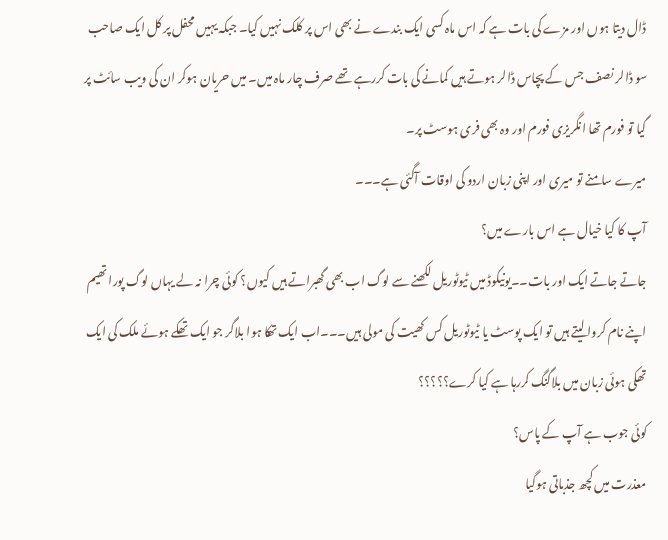ڈال دیتا ہوں اور مزے کی بات ہے کہ اس ماہ کسی ایک بندے نے بھی اس پر کلک نہیں کیا۔ جبکہ یہیں محفل پر کل ایک صاحب سو ڈالر نصف جس کے پچاس ڈالر ہوتے ہیں کمانے کی بات کررہے تھے صرف چار ماہ میں۔ میں حریان ہوکر ان کی ویب سائٹ پر گیا تو فورم تھا انگریزی فورم اور وہ بھی فری ہوسٹ پر۔
میرے سامنے تو میری اور اپنی زبان اردو کی اوقات آگئی ہے۔۔۔
آپ کا کیا خیال ہے اس بارے میں؟
جاتے جاتے ایک اور بات۔۔یونیکوڈ میں‌ ٹیوٹوریل لکھنے سے لوگ اب بھی گھبراتے ہیں کیوں؟ کوئی چرا نہ لے یہاں لوگ پورا تھیم اپنے نام کروا لیتے ہیں تو ایک پوسٹ یا ٹیوٹوریل کس کھیت کی مولی ہیں۔۔۔اب ایک تھکا ہوا بلاگر جو ایک تھکے ہوئے ملک کی ایک تھکی ہوئی زبان میں بلاگنگ کررہا ہے کیا کرے؟؟؟؟؟
کوئی جوب ہے آپ کے پاس؟
معذرت میں کچھ جذباتی ہوگیا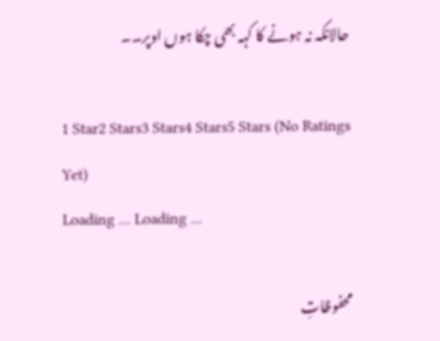حالانکہ نہ ہونے کا کہہ بھی چکا ہوں اوپر۔۔

1 Star2 Stars3 Stars4 Stars5 Stars (No Ratings Yet)
Loading ... Loading ...

محفوظاتِ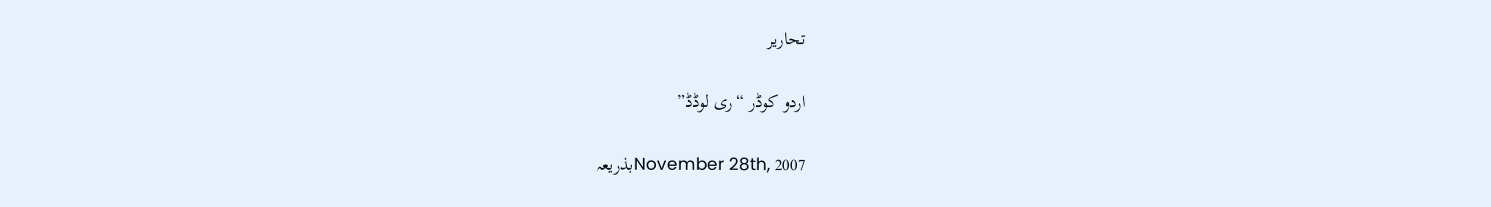تحاریر

اردو کوڈر “ری لوڈڈ”

November 28th, 2007بذریعہ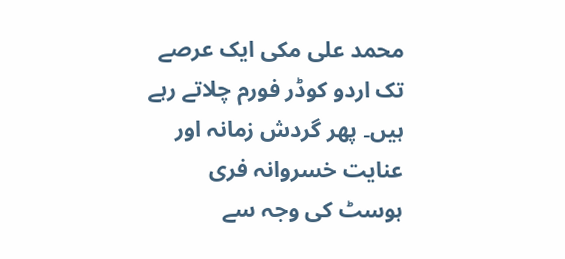محمد علی مکی ایک عرصے تک اردو کوڈر فورم چلاتے رہے ہیں۔ پھر گردش زمانہ اور عنایت خسروانہ فری ہوسٹ کی وجہ سے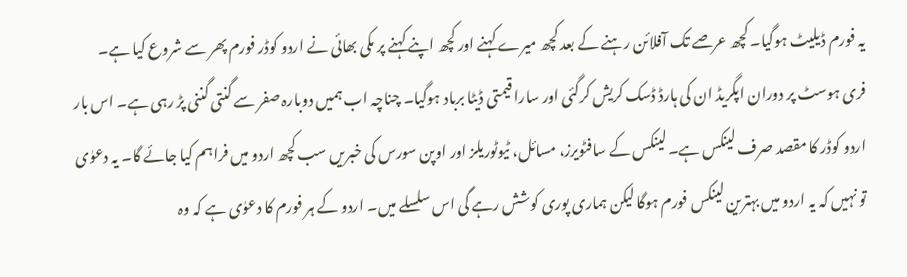یہ فورم ڈیلیٹ ہوگیا۔ کچھ عرصے تک آفلائن رہنے کے بعد کچھ میرے کہنے اور کچھ اپنے کہنے پر مکی بھائی نے اردو کوڈر فورم پھر سے شروع کیا ہے۔ فری ہوسٹ پر دوران اپگریڈ ان کی ہارڈ ڈسک کریش کرگئی اور سارا قیمتی ڈیٹا برباد ہوگیا۔ چناچہ اب ہمیں دوبارہ صفر سے گنتی گننی پڑ رہی ہے۔ اس بار اردو کوڈر کا مقصد صرف لینکس ہے۔ لینکس کے سافٹویرز، مسائل، ٹیوٹوریلز اور اوپن سورس کی خبریں سب کچھ اردو میں فراہم کیا جائے گا۔ یہ دعوٰی تو نہیں کہ یہ اردو میں‌ بہترین لینکس فورم ہوگا لیکن ہماری پوری کوشش رہے گی اس سلسلے میں۔ اردو کے ہر فورم کا دعوٰی ہے کہ وہ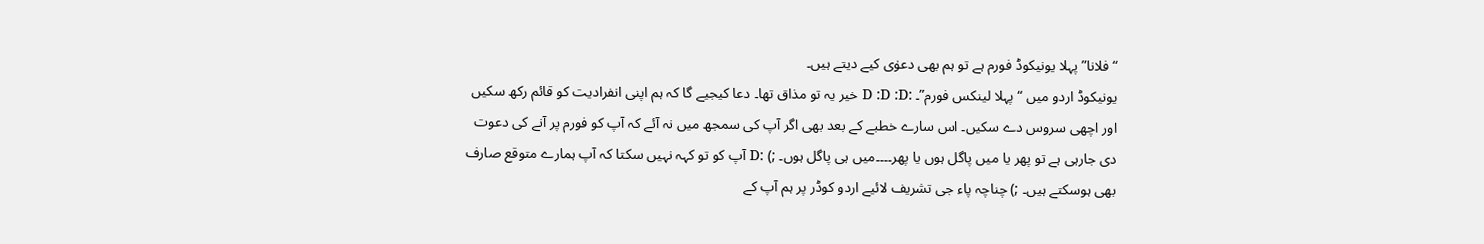“فلانا” پہلا یونیکوڈ فورم ہے تو ہم بھی دعوٰی کیے دیتے ہیں۔
یونیکوڈ اردو میں “پہلا لینکس فورم”۔ :D :D :D خیر یہ تو مذاق تھا۔ دعا کیجیے گا کہ ہم اپنی انفرادیت کو قائم رکھ سکیں اور اچھی سروس دے سکیں۔ اس سارے خطبے کے بعد بھی اگر آپ کی سمجھ میں نہ آئے کہ آپ کو فورم پر آنے کی دعوت دی جارہی ہے تو پھر یا میں پاگل ہوں یا پھر۔۔۔۔میں ہی پاگل ہوں۔ ;) :D آپ کو تو کہہ نہیں سکتا کہ آپ ہمارے متوقع صارف بھی ہوسکتے ہیں۔ ;) چناچہ پاء جی تشریف لائیے اردو کوڈر پر ہم آپ کے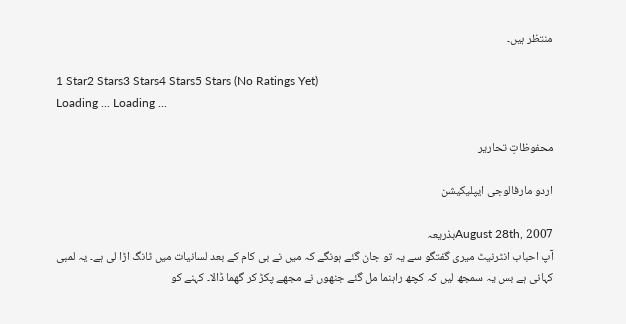منتظر ہیں۔

1 Star2 Stars3 Stars4 Stars5 Stars (No Ratings Yet)
Loading ... Loading ...

محفوظاتِ تحاریر

اردو مارفالوجی ایپلیکیشن

August 28th, 2007بذریعہ
آپ احباب انٹرنیٹ میری گفتگو سے یہ تو جان گئے ہونگے کہ میں نے بی کام کے بعد لسانیات میں ٹانگ اڑا لی ہے۔ یہ لمبی کہانی ہے بس یہ سمجھ لیں کہ کچھ راہنما مل گئے جنھوں نے مجھے پکڑ کر گھما ڈالا۔ کہنے کو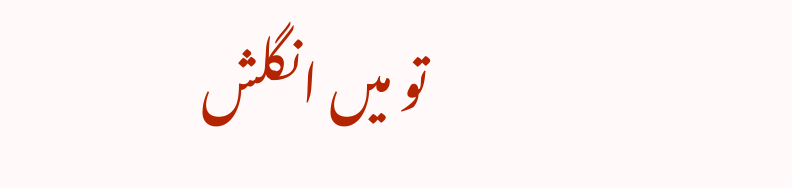تو میں انگلش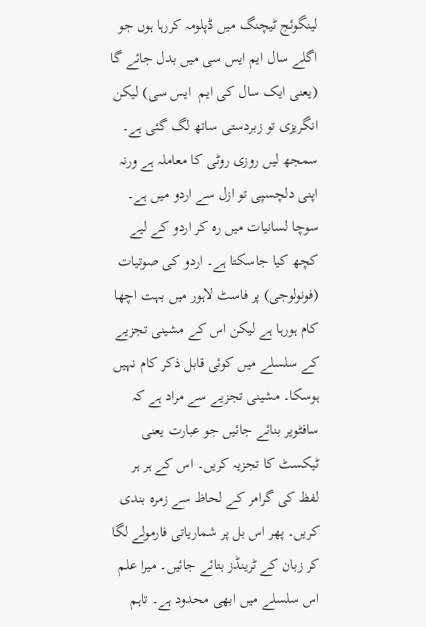لینگوئج ٹیچنگ میں ڈپلومہ کررہا ہوں جو اگلے سال ایم ایس سی میں بدل جائے گا (یعنی ایک سال کی ایم  ایس سی) لیکن انگریزی تو زبردستی ساتھ لگ گئی ہے۔ سمجھ لیں روزی روٹی کا معاملہ ہے ورنہ اپنی دلچسپی تو ازل سے اردو میں ہے۔ سوچا لسانیات میں رہ کر اردو کے لیے کچھ کیا جاسکتا ہے۔ اردو کی صوتیات (فونولوجی) پر فاسٹ لاہور میں بہت اچھا کام ہورہا ہے لیکن اس کے مشینی تجزیے کے سلسلے میں کوئی قابل ذکر کام نہیں ہوسکا۔ مشینی تجزیے سے مراد ہے کہ سافٹویر بنائے جائیں جو عبارت یعنی ٹیکسٹ کا تجزیہ کریں۔ اس کے ہر ہر لفظ کی گرامر کے لحاظ سے زمرہ بندی کریں۔ پھر اس بل پر شماریاتی فارمولے لگا کر زبان کے ٹرینڈز بتائے جائیں۔ میرا علم اس سلسلے میں ابھی محدود ہے۔ تاہم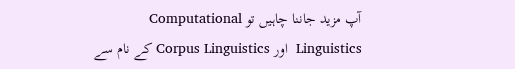آپ مزید جاننا چاہیں تو Computational Linguistics  اور Corpus Linguistics کے نام سے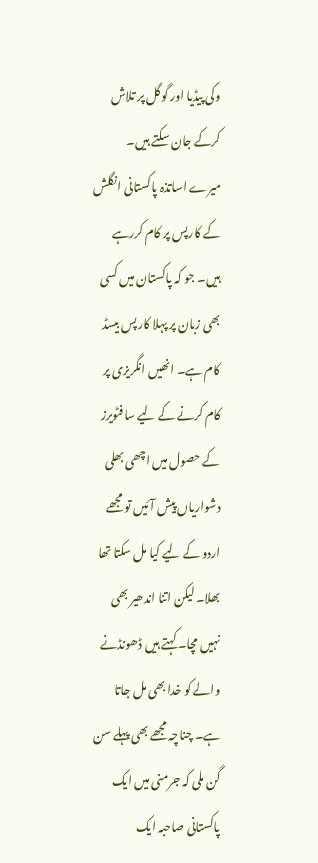وکی پیڈیا اور گوگل پر تلاش کرکے جان سکتے ہیں۔
میرے اساتذہ پاکستانی انگلش کے کارپس پر کام کررہے ہیں۔ جو کہ پاکستان میں کسی بھی زبان پر پہلا کارپس بیسڈ کام ہے۔ انھیں انگریزی پر کام کرنے کے لیے سافٹویرز کے حصول میں اچھی بھلی دشواریاں پیش آئیں تو مجھے اردو کے لیے کیا مل سکتا تھا بھلا۔ لیکن اتنا اندھیر بھی نہیں مچا۔ کہتے ہیں ڈھونڈنے والے کو خدا بھی مل جاتا ہے۔ چناچہ مجھے بھی پہلے سن گن ملی کہ جرمنی میں ایک پاکستانی صاحبہ ایک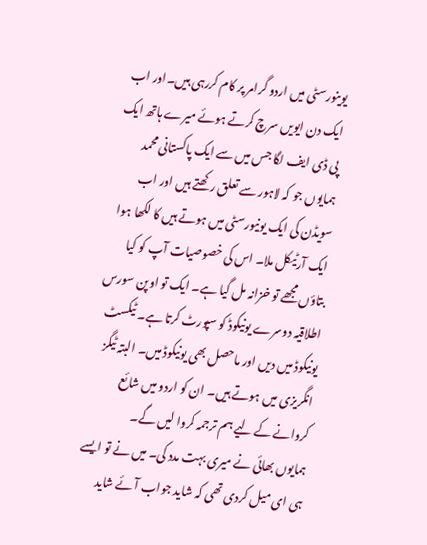یوینورسٹی میں اردو گرامر پر کام کررہی ہیں۔اور اب ایک دن ایویں سرچ کرتے ہوئے میرے ہاتھ ایک پی ڈی ایف لگا جس میں سے ایک پاکستانی محمد ہمایوں جو کہ لاہور سے تعلق رکھتے ہیں اور اب سویڈن کی ایک یونیورسٹی میں ہوتے ہیں کا لکھا ہوا ایک آرٹیکل ملا۔ اس کی خصوصیات آپ کو کیا بتاؤں مجھے تو خزانہ مل گیا ہے۔ ایک تو اوپن سورس اطلاقیہ دوسرے یونیکوڈ کو سپورٹ کرتا ہے۔ ٹیکسٹ یونیکوڈ میں دیں اور ماحصل بھی یونیکوڈ میں۔ البتہ ٹیگز  انگریزی میں ہوتے ہیں۔ ان کو اردو میں شائع کروانے کے لیے ہم ترجمہ کروا لیں گے۔
ہمایوں بھائی نے میری بہت مدد کی۔ میں نے تو ایسے ہی ای میل کردی تھی کہ شاید جواب آئے شاید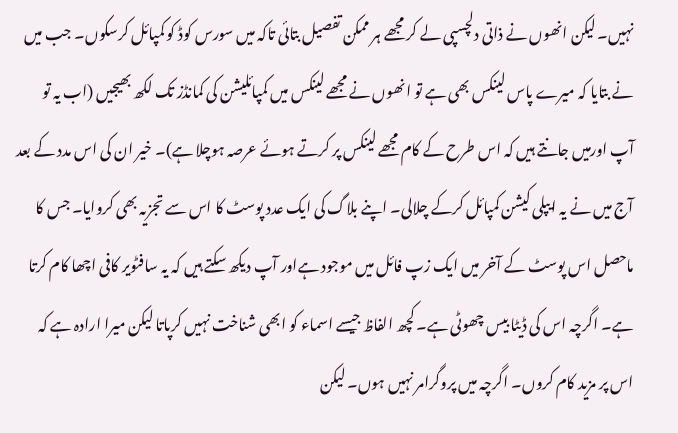نہیں۔ لیکن انھوں نے ذاتی دلچسپی لے کر مجھے ہر ممکن تفصیل بتائی تاکہ میں سورس کوڈ کو کمپائل کرسکوں۔ جب میں نے بتایا کہ میرے پاس لینکس بھی ہے تو انھوں نے مجھے لینکس میں کمپائلیشن کی کمانڈز تک لکھ بھیجیں (اب یہ تو آپ اورمیں جانتے ہیں کہ اس طرح کے کام مجھے لینکس پر کرتے ہوئے عرصہ ہوچلا ہے)۔ خیر ان کی اس مدد کے بعد آج میں نے یہ ایپلی کیشن کمپائل کرکے چلالی۔ اپنے بلاگ کی ایک عدد پوسٹ کا اس سے تجزیہ بھی کروایا۔ جس کا ماحصل اس پوسٹ کے آخر میں ایک زپ فائل میں موجود ہےاور آپ دیکھ سکتے ہیں کہ یہ سافٹویر کافی اچھا کام کرتا ہے۔ اگرچہ اس کی ڈیٹا بیس چھوٹی ہے۔ کچھ الفاظ جیسے اسماء کو ابھی شناخت نہیں کرپاتا لیکن میرا ارادہ ہے کہ اس پر مزید کام کروں۔ اگرچہ میں پروگرامر نہیں ہوں۔ لیکن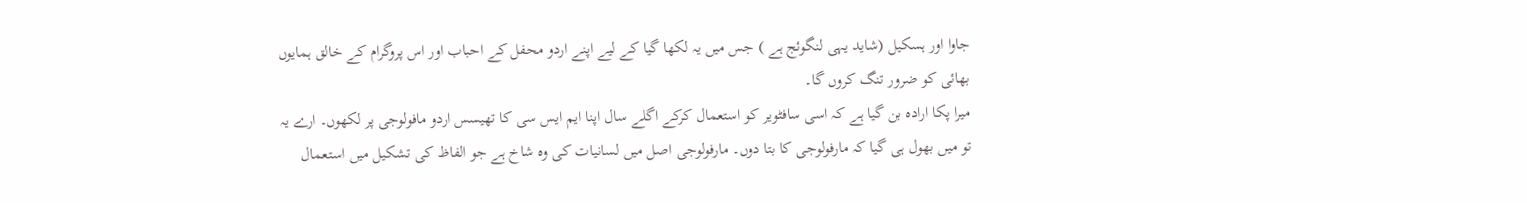جاوا اور ہسکیل (شاید یہی لنگوئج ہے ) جس میں یہ لکھا گیا کے لیے اپنے اردو محفل کے احباب اور اس پروگرام کے خالق ہمایوں بھائی کو ضرور تنگ کروں گا۔
میرا پکا ارادہ بن گیا ہے کہ اسی سافٹویر کو استعمال کرکے اگلے سال اپنا ایم ایس سی کا تھیسس اردو مافولوجی پر لکھوں۔ ارے یہ تو میں بھول ہی گیا کہ مارفولوجی کا بتا دوں۔ مارفولوجی اصل میں لسانیات کی وہ شاخ ہے جو الفاظ کی تشکیل میں استعمال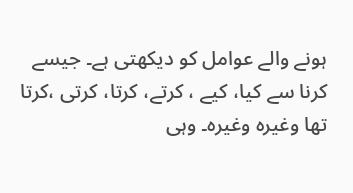ہونے والے عوامل کو دیکھتی ہے۔ جیسے کرنا سے کیا، کیے ، کرتے، کرتا، کرتی ،کرتا تھا وغیرہ وغیرہ۔ وہی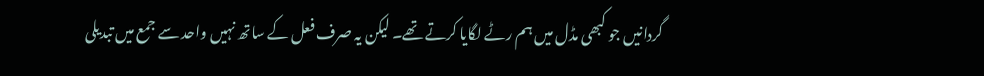گردانیں جو کبھی مڈل میں ہم رٹے لگایا کرتے تھے۔ لیکن یہ صرف فعل کے ساتھ نہیں واحد سے جمع میں تبدیلی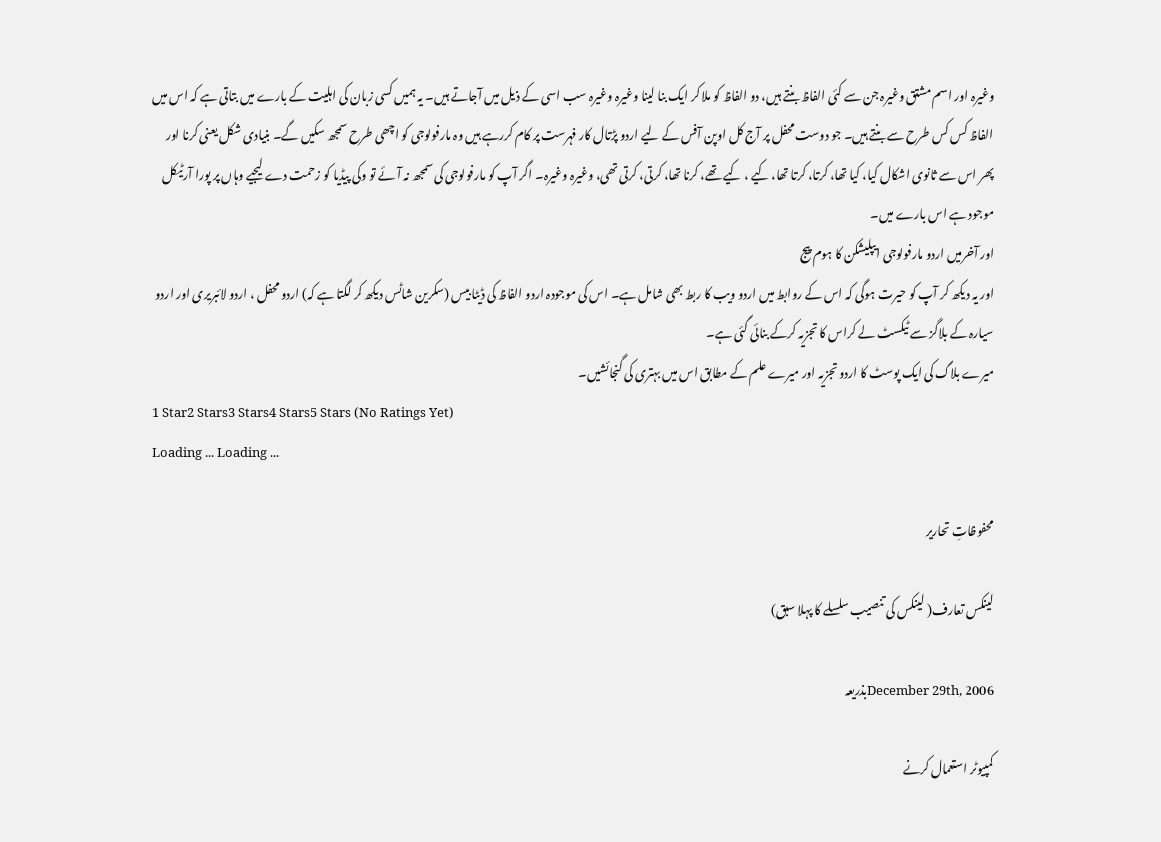وغیرہ اور اسم مشتق وغیرہ جن سے کئی الفاظ بنتے ہیں، دو الفاظ کو ملا کر ایک بنا لینا وغیرہ وغیرہ سب اسی کے ذیل میں آجاتے ہیں۔ یہ ہمیں کسی زبان کی اہلیت کے بارے میں بتاتی ہے کہ اس میں الفاظ کس کس طرح سے بنتے ہیں۔ جو دوست محفل پر آج کل اوپن آفس کے لیے اردو پڑتال کار فہرست پر کام کررہے ہیں وہ مارفولوجی کو اچھی طرح سمجھ سکیں گے۔ بنیادی شکل یعنی کرنا اور پھر اس سے ثانوی اشکال کیا، کیا تھا، کرتا، کرتا تھا، کیے ، کیے تھے، کرنا تھا، کرتی، کرتی تھی، وغیرہ وغیرہ۔ اگر آپ کو مارفولوجی کی سمجھ نہ آئے تو وکی پیڈیا کو زحمت دے لیجیے وہاں پر پورا آرٹیکل موجود ہے اس بارے میں۔
اور آخرمیں اردو مارفولوجی ایپلیشکن کا ہوم پیج
اور یہ دیکھ کر آپ کو حیرت ہوگی کہ اس کے روابط میں اردو ویب کا ربط بھی شامل ہے۔ اس کی موجودہ اردو الفاظ کی ڈیٹا بیس (سکرین شاٹس دیکھ کر لگتا ہے کہ) اردو محفل ، اردو لائبریری اور اردو سیارہ کے بلاگز سے ٹیکسٹ لے کراس کا تجزیہ کرکے بنائی گئی ہے۔
میرے بلاگ کی ایک پوسٹ کا اردو تجزیہ اور میرے علم کے مطابق اس میں بہتری کی گنجائشیں۔
1 Star2 Stars3 Stars4 Stars5 Stars (No Ratings Yet)
Loading ... Loading ...

محفوظاتِ تحاریر

لینکس تعارف( لینکس کی تنصیب سلسلے کا پہلا سبق)

December 29th, 2006بذریعہ

کمپیوٹر استعمال کرنے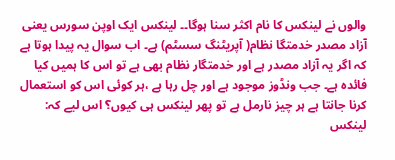والوں نے لینکس کا نام اکثر سنا ہوگا۔۔ لینکس ایک اوپن سورس یعنی آزاد مصدر خدمتگا نظام( آپریٹنگ سسٹم) ہے۔ اب سوال یہ پیدا ہوتا ہے کہ اگر یہ آزاد مصدر ہے اور خدمتگار نظام بھی ہے تو اس کا ہمیں کیا فائدہ ہے۔ جب ونڈوز موجود ہے اور چل رہا ہے ،ہر کوئی اس کو استعمال کرنا جانتا ہے ہر چیز نارمل ہے تو پھر لینکس ہی کیوں؟ اس لیے کہ: لینکس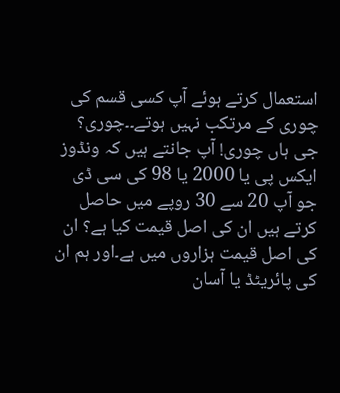استعمال کرتے ہوئے آپ کسی قسم کی چوری کے مرتکب نہیں ہوتے۔۔چوری؟ جی ہاں چوری! آپ جانتے ہیں کہ ونڈوز ایکس پی یا 2000 یا 98 کی سی ڈی جو آپ 20 سے 30 روپے میں حاصل کرتے ہیں ان کی اصل قیمت کیا ہے؟ ان کی اصل قیمت ہزاروں میں ہے۔اور ہم ان کی پائریٹڈ یا آسان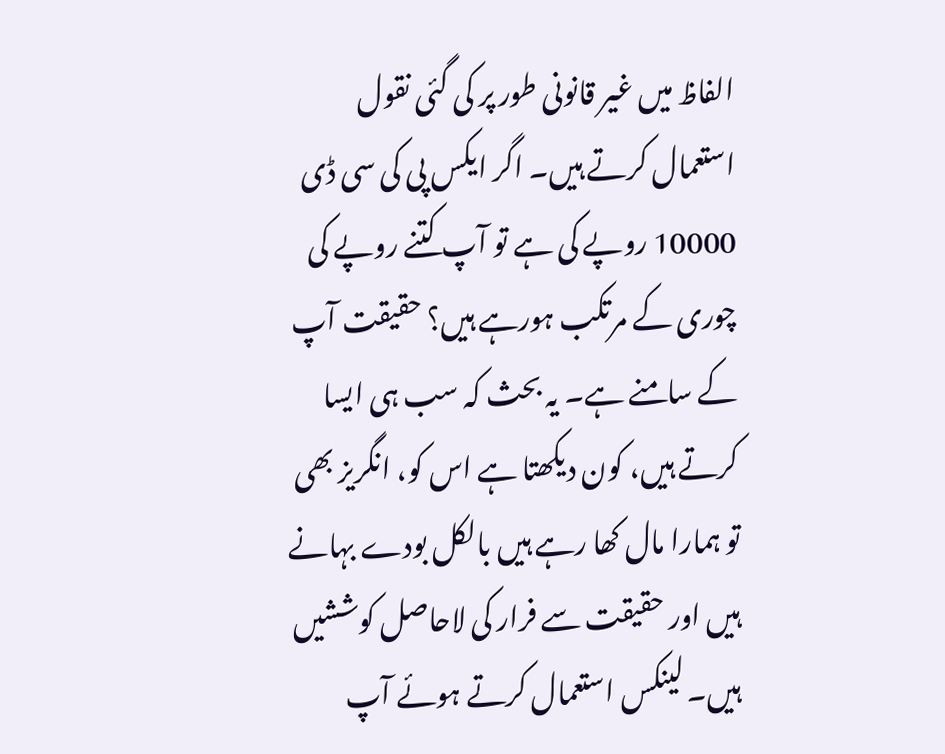الفاظ میں غیر قانونی طور پر کی گئی نقول استعمال کرتے ہیں۔ اگر ایکس پی کی سی ڈی 10000 روپے کی ہے تو آپ کتنے روپے کی چوری کے مرتکب ہورہے ہیں؟ حقیقت آپ کے سامنے ہے۔ یہ بحث کہ سب ہی ایسا کرتے ہیں، کون دیکھتا ہے اس کو، انگریز بھی تو ہمارا مال کھا رہے ہیں بالکل بودے بہانے ہیں اور حقیقت سے فرار کی لاحاصل کوششیں ہیں۔ لینکس استعمال کرتے ہوئے آپ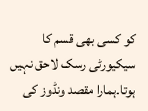کو کسی بھی قسم کا سیکیورٹی رسک لاحق نہیں ہوتا۔ہمارا مقصد ونڈوز کی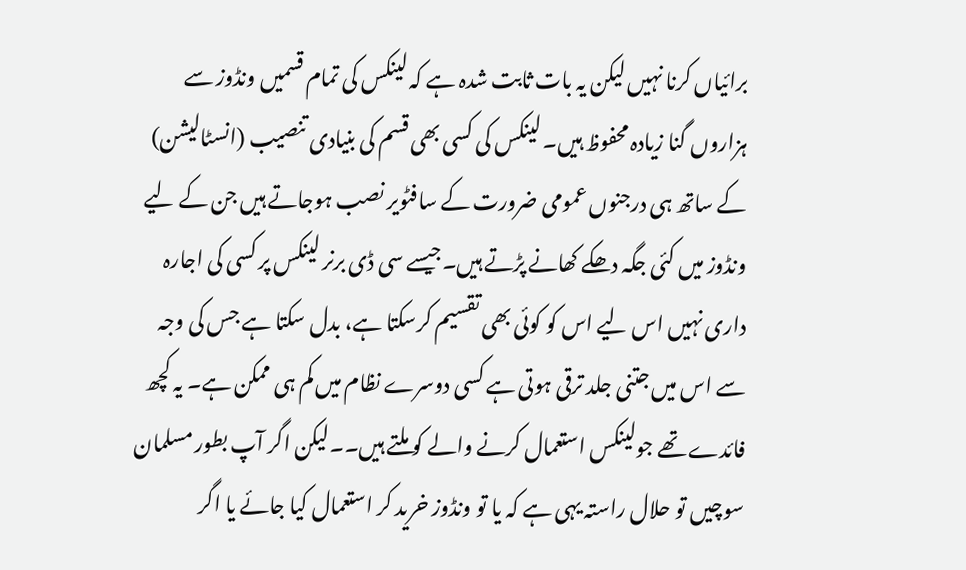برائیاں کرنا نہیں لیکن یہ بات ثابت شدہ ہے کہ لینکس کی تمام قسمیں ونڈوز سے ہزاروں گنا زیادہ محفوظ ہیں۔ لینکس کی کسی بھی قسم کی بنیادی تنصیب (انسٹالیشن) کے ساتھ ہی درجنوں عمومی ضرورت کے سافٹویر نصب ہوجاتے ہیں جن کے لیے ونڈوز میں کئی جگہ دھکے کھانے پڑتے ہیں۔جیسے سی ڈی برنر لینکس پر کسی کی اجارہ داری نہیں اس لیے اس کو کوئی بھی تقسیم کرسکتا ہے، بدل سکتا ہے جس کی وجہ سے اس میں جتنی جلد ترقی ہوتی ہے کسی دوسرے نظام میں کم ہی ممکن ہے۔ یہ کچھ فائدے تھے جولینکس استعمال کرنے والے کو ملتے ہیں۔۔لیکن اگر آپ بطور مسلمان سوچیں تو حلال راستہ یہی ہے کہ یا تو ونڈوز خرید کر استعمال کیا جائے یا اگر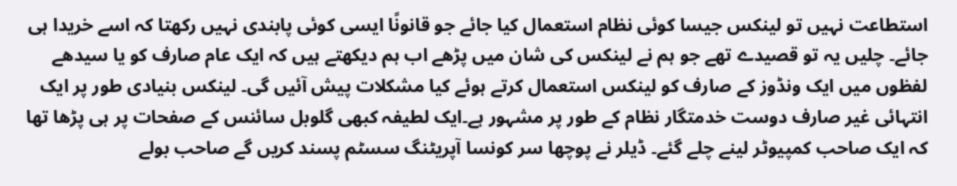استطاعت نہیں تو لینکس جیسا کوئی نظام استعمال کیا جائے جو قانونًا ایسی کوئی پابندی نہیں رکھتا کہ اسے خریدا ہی جائے۔ چلیں یہ تو قصیدے تھے جو ہم نے لینکس کی شان میں پڑھے اب ہم دیکھتے ہیں کہ ایک عام صارف کو یا سیدھے لفظوں میں ایک ونڈوز کے صارف کو لینکس استعمال کرتے ہوئے کیا مشکلات پیش آئیں گی۔ لینکس بنیادی طور پر ایک انتہائی غیر صارف دوست خدمتگار نظام کے طور پر مشہور ہے۔ایک لطیفہ کبھی گلوبل سائنس کے صفحات پر ہی پڑھا تھا کہ ایک صاحب کمپیوٹر لینے چلے گئے۔ ڈیلر نے پوچھا سر کونسا آپریٹنگ سسٹم پسند کریں گے صاحب بولے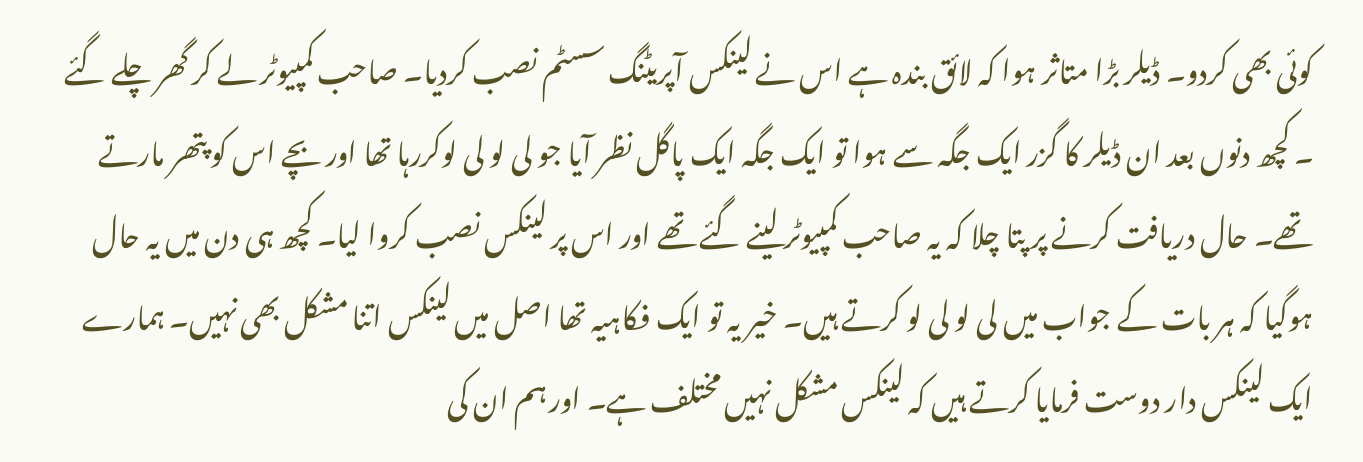کوئی بھی کردو۔ ڈیلر بڑا متاثر ہوا کہ لائق بندہ ہے اس نے لینکس آپریٹنگ سسٹم نصب کردیا۔ صاحب کمپیوٹر لے کر گھر چلے گئے ۔ کچھ دنوں بعد ان ڈیلر کا گزر ایک جگہ سے ہوا تو ایک جگہ ایک پاگل نظر آیا جو لی لو لی لوکررہا تھا اور بچے اس کو پتھر مارتے تھے۔ حال دریافت کرنے پر پتا چلا کہ یہ صاحب کمپیوٹر لینے گئے تھے اور اس پر لینکس نصب کروا لیا۔ کچھ ہی دن میں یہ حال ہوگیا کہ ہر بات کے جواب میں لی لو لی لو کرتے ہیں۔ خیر یہ تو ایک فکاہیہ تھا اصل میں لینکس اتنا مشکل بھی نہیں۔ ہمارے ایک لینکس دار دوست فرمایا کرتے ہیں کہ لینکس مشکل نہیں مختلف ہے۔ اور ہم ان کی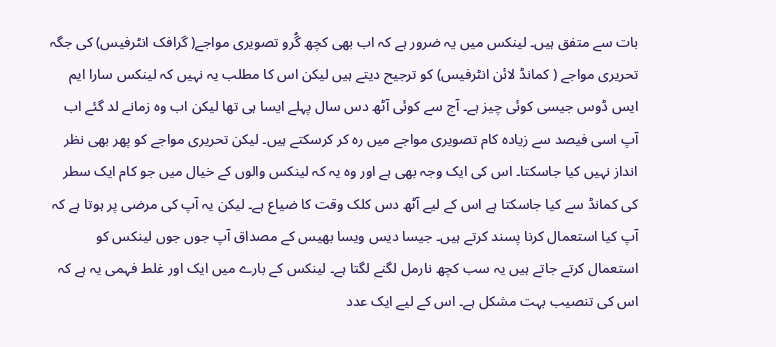بات سے متفق ہیں۔ لینکس میں یہ ضرور ہے کہ اب بھی کچھ گُرو تصویری مواجے( گرافک انٹرفیس) کی جگہ تحریری مواجے ( کمانڈ لائن انٹرفیس) کو ترجیح دیتے ہیں لیکن اس کا مطلب یہ نہیں کہ لینکس سارا ایم ایس ڈوس جیسی کوئی چیز ہے۔ آج سے کوئی آٹھ دس سال پہلے ایسا ہی تھا لیکن اب وہ زمانے لد گئے اب آپ اسی فیصد سے زیادہ کام تصویری مواجے میں رہ کر کرسکتے ہیں۔ لیکن تحریری مواجے کو پھر بھی نظر انداز نہیں کیا جاسکتا۔ اس کی ایک وجہ بھی ہے اور وہ یہ کہ لینکس والوں کے خیال میں جو کام ایک سطر کی کمانڈ سے کیا جاسکتا ہے اس کے لیے آٹھ دس کلک وقت کا ضیاع ہے۔ لیکن یہ آپ کی مرضی پر ہوتا ہے کہ آپ کیا استعمال کرنا پسند کرتے ہیں۔ جیسا دیس ویسا بھیس کے مصداق آپ جوں جوں لینکس کو استعمال کرتے جاتے ہیں یہ سب کچھ نارمل لگنے لگتا ہے۔ لینکس کے بارے میں ایک اور غلط فہمی یہ ہے کہ اس کی تنصیب بہت مشکل ہے۔ اس کے لیے ایک عدد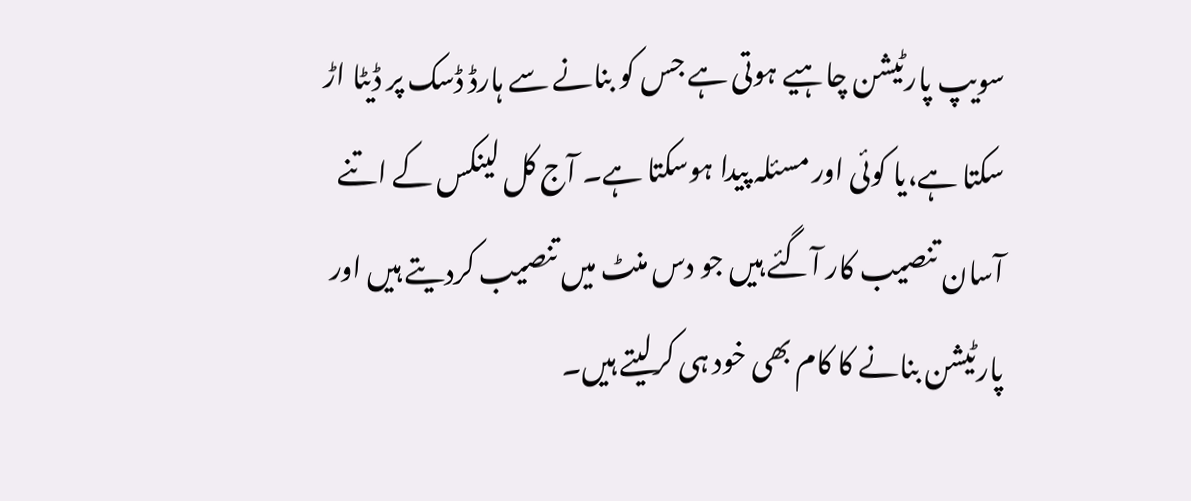سویپ پارٹیشن چاہیے ہوتی ہے جس کو بنانے سے ہارڈ ڈسک پر ڈیٹا اڑ سکتا ہے،یا کوئی اور مسئلہ پیدا ہوسکتا ہے۔ آج کل لینکس کے اتنے آسان تنصیب کار آگئے ہیں جو دس منٹ میں تنصیب کردیتے ہیں اور پارٹیشن بنانے کا کام بھی خود ہی کرلیتے ہیں۔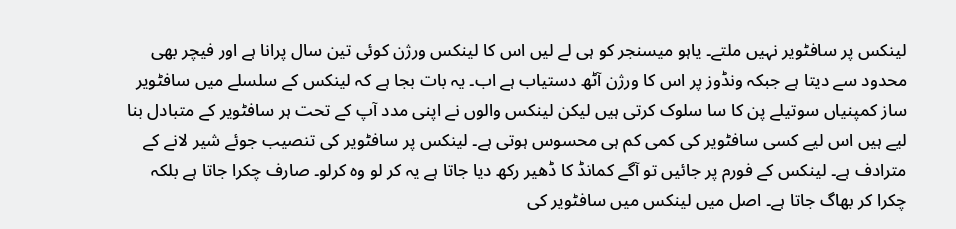لینکس پر سافٹویر نہیں ملتے۔ یاہو میسنجر کو ہی لے لیں اس کا لینکس ورژن کوئی تین سال پرانا ہے اور فیچر بھی محدود سے دیتا ہے جبکہ ونڈوز پر اس کا ورژن آٹھ دستیاب ہے اب۔ یہ بات بجا ہے کہ لینکس کے سلسلے میں سافٹویر ساز کمپنیاں سوتیلے پن کا سا سلوک کرتی ہیں لیکن لینکس والوں نے اپنی مدد آپ کے تحت ہر سافٹویر کے متبادل بنا لیے ہیں اس لیے کسی سافٹویر کی کمی کم ہی محسوس ہوتی ہے۔ لینکس پر سافٹویر کی تنصیب جوئے شیر لانے کے مترادف ہے۔ لینکس کے فورم پر جائیں تو آگے کمانڈ کا ڈھیر رکھ دیا جاتا ہے یہ کر لو وہ کرلو۔ صارف چکرا جاتا ہے بلکہ چکرا کر بھاگ جاتا ہے۔ اصل میں لینکس میں سافٹویر کی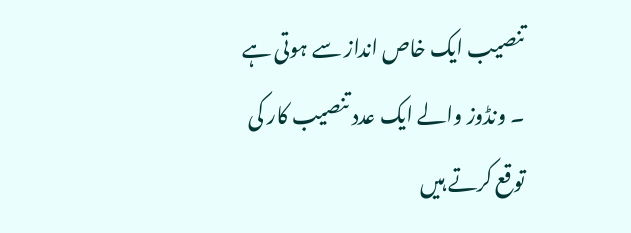تنصیب ایک خاص انداز سے ہوتی ہے ۔ ونڈوز والے ایک عدد تنصیب کار کی توقع کرتے ہیں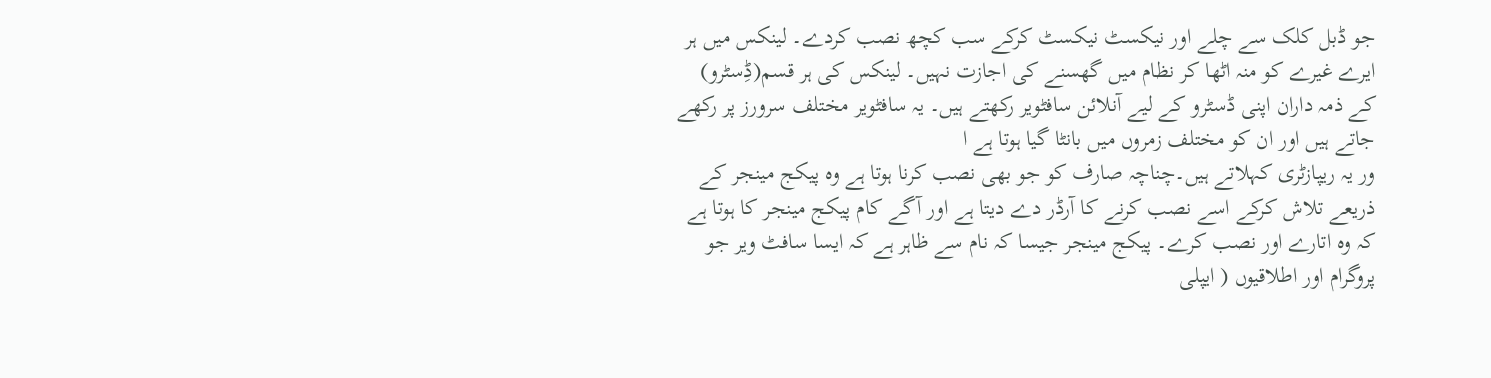جو ڈبل کلک سے چلے اور نیکسٹ نیکسٹ کرکے سب کچھ نصب کردے۔ لینکس میں ہر ایرے غیرے کو منہ اٹھا کر نظام میں گھسنے کی اجازت نہیں۔ لینکس کی ہر قسم(ڈِسٹرو) کے ذمہ داران اپنی ڈسٹرو کے لیے آنلائن سافٹویر رکھتے ہیں۔ یہ سافٹویر مختلف سرورز پر رکھے جاتے ہیں اور ان کو مختلف زمروں میں بانٹا گیا ہوتا ہے ا
ور یہ ریپازٹری کہلاتے ہیں۔چناچہ صارف کو جو بھی نصب کرنا ہوتا ہے وہ پیکج مینجر کے ذریعے تلاش کرکے اسے نصب کرنے کا آرڈر دے دیتا ہے اور آگے کام پیکج مینجر کا ہوتا ہے کہ وہ اتارے اور نصب کرے۔ پیکج مینجر جیسا کہ نام سے ظاہر ہے کہ ایسا سافٹ ویر جو پروگرام اور اطلاقیوں ( ایپلی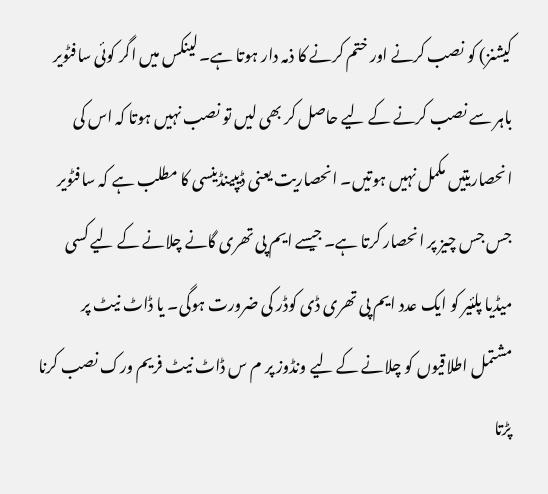کیشنز) کو نصب کرنے اور ختم کرنے کا ذمہ دار ہوتا ہے۔ لینکس میں اگر کوئی سافٹویر باہر سے نصب کرنے کے لیے حاصل کر بھی لیں تو نصب نہیں ہوتا کہ اس کی انحصاریتیں مکمل نہیں ہوتیں۔ انحصاریت یعنی ڈیپینڈینسی کا مطلب ہے کہ سافٹویر جس جس چیز پر انحصار کرتا ہے۔ جیسے ایم پی تھری گانے چلانے کے لیے کسی میڈیا پلئیر کو ایک عدد ایم پی تھری ڈی کوڈر کی ضرورت ہوگی۔ یا ڈاٹ نیٹ پر مشتمل اطلاقیوں کو چلانے کے لیے ونڈوز پر م س ڈاٹ نیٹ فریم ورک نصب کرنا پڑتا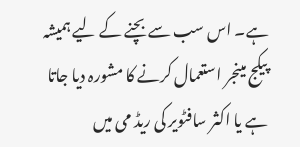ہے۔ اس سب سے بچنے کے لیے ہمیشہ پیکج مینجر استعمال کرنے کا مشورہ دیا جاتا ہے یا اکثر سافٹویر کی ریڈ می میں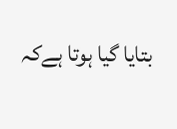بتایا گیا ہوتا ہےکہ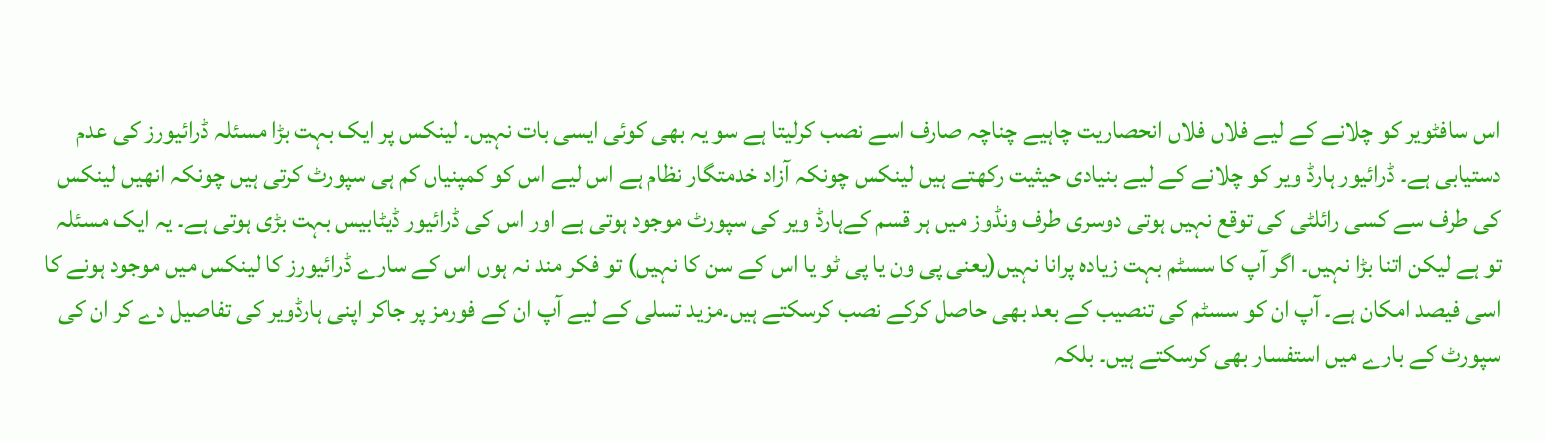اس سافٹویر کو چلانے کے لیے فلاں فلاں انحصاریت چاہیے چناچہ صارف اسے نصب کرلیتا ہے سو یہ بھی کوئی ایسی بات نہیں۔ لینکس پر ایک بہت بڑا مسئلہ ڈرائیورز کی عدم دستیابی ہے۔ ڈرائیور ہارڈ ویر کو چلانے کے لیے بنیادی حیثیت رکھتے ہیں لینکس چونکہ آزاد خدمتگار نظام ہے اس لیے اس کو کمپنیاں کم ہی سپورٹ کرتی ہیں چونکہ انھیں لینکس کی طرف سے کسی رائلٹی کی توقع نہیں ہوتی دوسری طرف ونڈوز میں ہر قسم کےہارڈ ویر کی سپورٹ موجود ہوتی ہے اور اس کی ڈرائیور ڈیٹابیس بہت بڑی ہوتی ہے۔ یہ ایک مسئلہ تو ہے لیکن اتنا بڑا نہیں۔ اگر آپ کا سسٹم بہت زیادہ پرانا نہیں(یعنی پی ون یا پی ٹو یا اس کے سن کا نہیں) تو فکر مند نہ ہوں اس کے سارے ڈرائیورز کا لینکس میں موجود ہونے کا اسی فیصد امکان ہے۔ آپ ان کو سسٹم کی تنصیب کے بعد بھی حاصل کرکے نصب کرسکتے ہیں۔مزید تسلی کے لیے آپ ان کے فورمز پر جاکر اپنی ہارڈویر کی تفاصیل دے کر ان کی سپورٹ کے بارے میں استفسار بھی کرسکتے ہیں۔ بلکہ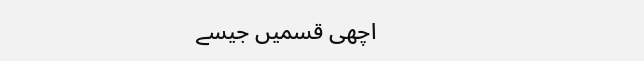اچھی قسمیں جیسے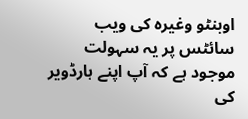اوبنٹو وغیرہ کی ویب سائٹس پر یہ سہولت موجود ہے کہ آپ اپنے ہارڈویر کی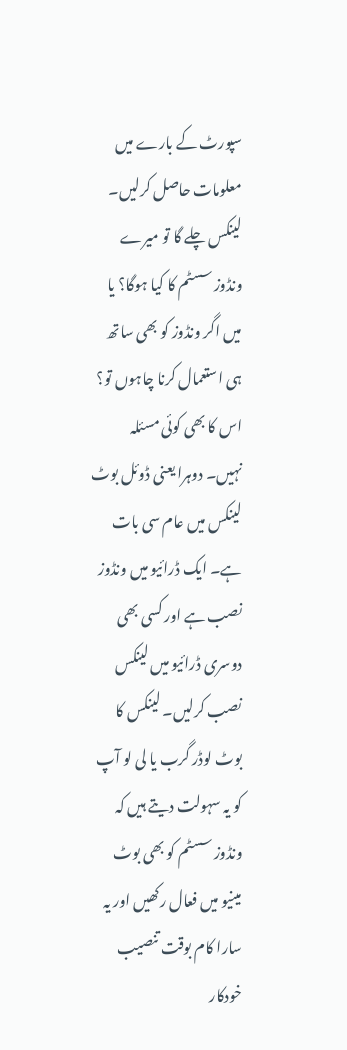سپورٹ کے بارے میں معلومات حاصل کرلیں۔ لینکس چلے گا تو میرے ونڈوز سسٹم کا کیا ہوگا؟ یا میں اگر ونڈوز کو بھی ساتھ ہی استعمال کرنا چاہوں تو؟ اس کا بھی کوئی مسئلہ نہیں۔ دوہرا یعنی ڈوئل بوٹ لینکس میں عام سی بات ہے۔ ایک ڈرائیو میں ونڈوز نصب ہے اور کسی بھی دوسری ڈرائیو میں لینکس نصب کرلیں۔ لینکس کا بوٹ لوڈر گرب یا لی لو آپ کو یہ سہولت دیتے ہیں کہ ونڈوز سسٹم کو بھی بوٹ مینیو میں فعال رکھیں اور یہ سارا کام بوقت تنصیب خودکار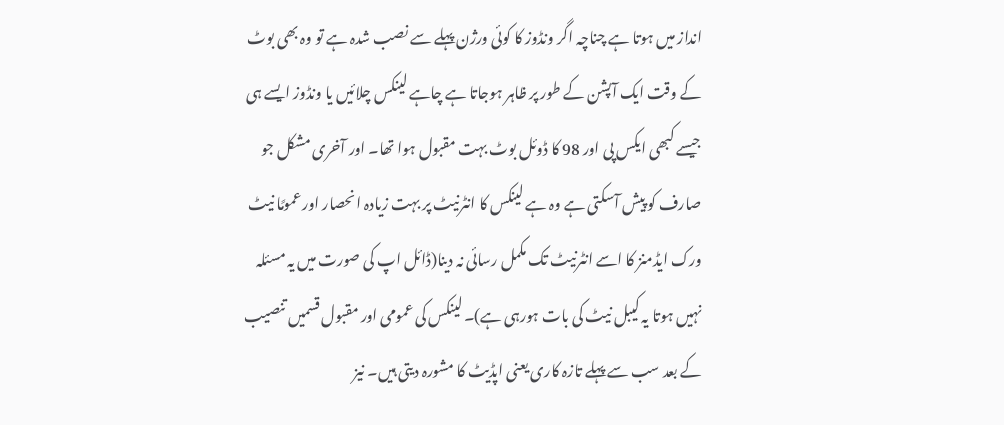انداز میں ہوتا ہے چناچہ اگر ونڈوز کا کوئی ورژن پہلے سے نصب شدہ ہے تو وہ بھی بوٹ کے وقت ایک آپشن کے طور پر ظاہر ہوجاتا ہے چاہے لینکس چلائیں یا ونڈوز ایسے ہی جیسے کبھی ایکس پی اور 98 کا ڈوئل بوٹ بہت مقبول ہوا تھا۔ اور آخری مشکل جو صارف کو پیش آسکتی ہے وہ ہے لینکس کا انٹرنیٹ پر بہت زیادہ انحصار اور عمومًا نیٹ ورک ایڈمنز کا اسے انٹرنیٹ تک مکمل رسائی نہ دینا(ڈائل اپ کی صورت میں یہ مسئلہ نہیں ہوتا یہ کیبل نیٹ کی بات ہورہی ہے)۔ لینکس کی عمومی اور مقبول قسمیں تنصیب کے بعد سب سے پہلے تازہ کاری یعنی اپڈیٹ کا مشورہ دیتی ہیں۔ نیز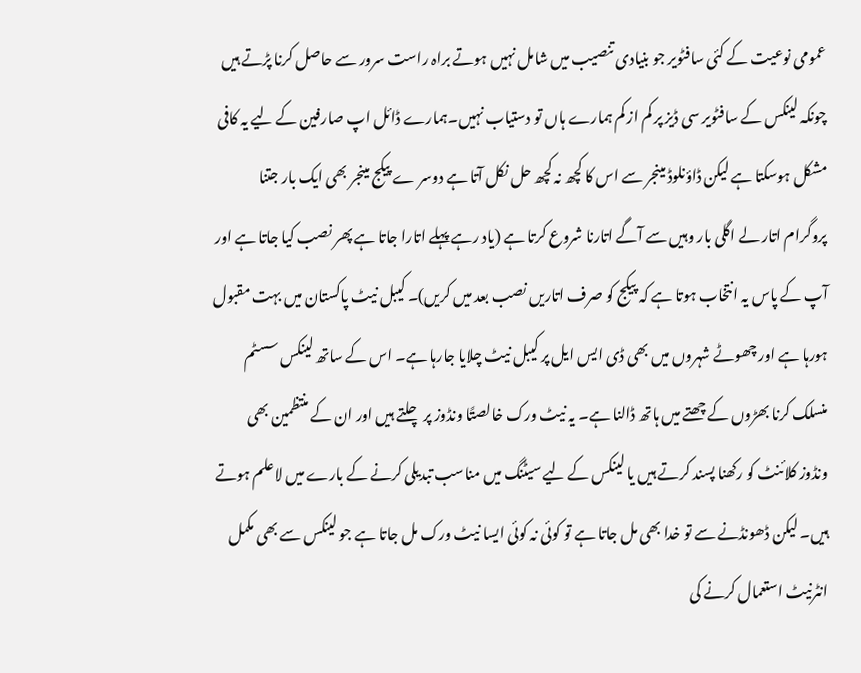عمومی نوعیت کے کئی سافٹویر جو بنیادی تنصیب میں شامل نہیں ہوتے براہ راست سرور سے حاصل کرنا پڑتے ہیں چونکہ لینکس کے سافٹویر سی ڈیز پر کم از کم ہمارے ہاں تو دستیاب نہیں۔ہمارے ڈائل اپ صارفین کے لیے یہ کافی مشکل ہوسکتا ہے لیکن ڈاؤنلوڈ مینجر سے اس کا کچھ نہ کچھ حل نکل آتا ہے دوسر ے پیکج مینجر بھی ایک بار جتنا پروگرام اتار لے اگلی بار وہیں سے آگے اتارنا شروع کرتا ہے (یاد رہے پہلے اتارا جاتا ہے پھر نصب کیا جاتا ہے اور آپ کے پاس یہ انتخاب ہوتا ہے کہ پیکج کو صرف اتاریں نصب بعد میں کریں)۔ کیبل نیٹ پاکستان میں بہت مقبول ہورہا ہے اور چھوٹے شہروں میں بھی ڈی ایس ایل پر کیبل نیٹ چلایا جارہا ہے۔ اس کے ساتھ لینکس سسٹم منسلک کرنا بھڑوں کے چھتے میں ہاتھ ڈالنا ہے۔ یہ نیٹ ورک خالصتًا ونڈوز پر چلتے ہیں اور ان کے منتظمین بھی ونڈوز کلائنٹ کو رکھنا پسند کرتے ہیں یا لینکس کے لیے سیٹنگ میں مناسب تبدیلی کرنے کے بارے میں لاعلم ہوتے ہیں۔ لیکن ڈھونڈنے سے تو خدا بھی مل جاتا ہے تو کوئی نہ کوئی ایسا نیٹ ورک مل جاتا ہے جو لینکس سے بھی مکمل انٹرنیٹ استعمال کرنے کی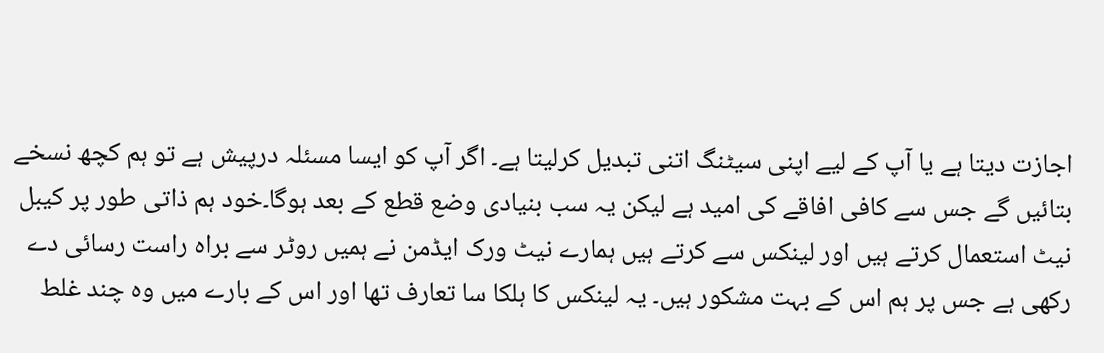اجازت دیتا ہے یا آپ کے لیے اپنی سیٹنگ اتنی تبدیل کرلیتا ہے۔ اگر آپ کو ایسا مسئلہ درپیش ہے تو ہم کچھ نسخے بتائیں گے جس سے کافی افاقے کی امید ہے لیکن یہ سب بنیادی وضع قطع کے بعد ہوگا۔خود ہم ذاتی طور پر کیبل نیٹ استعمال کرتے ہیں اور لینکس سے کرتے ہیں ہمارے نیٹ ورک ایڈمن نے ہمیں روٹر سے براہ راست رسائی دے رکھی ہے جس پر ہم اس کے بہت مشکور ہیں۔ یہ لینکس کا ہلکا سا تعارف تھا اور اس کے بارے میں وہ چند غلط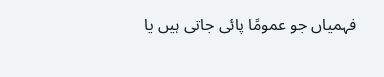فہمیاں جو عمومًا پائی جاتی ہیں یا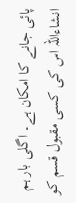پائی جانے کا امکان ہے۔ اگلی بار ہم انشاءاللہ اس کی کسی مقبول قسم کو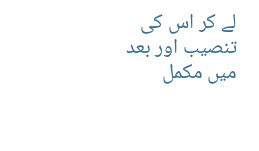لے کر اس کی تنصیب اور بعد میں مکمل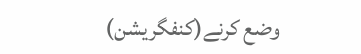وضع کرنے(کنفگریشن)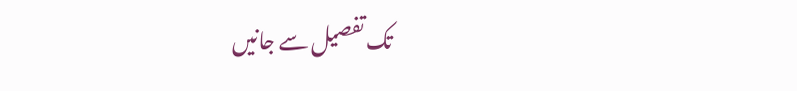تک تفصیل سے جانیں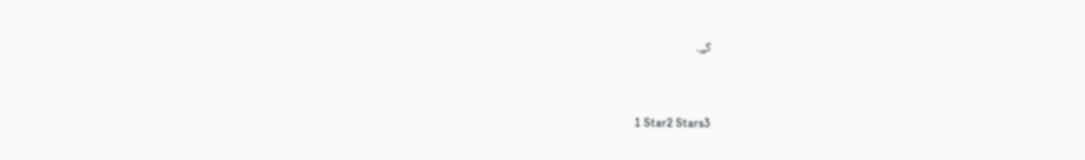گے۔



1 Star2 Stars3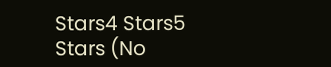Stars4 Stars5 Stars (No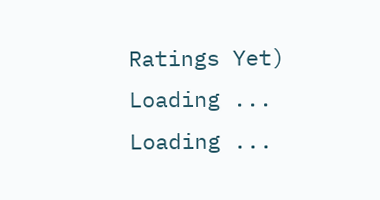Ratings Yet)
Loading ... Loading ...